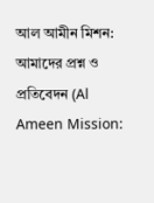আল আমীন মিশন: আমাদের প্রশ্ন ও প্রতিবেদন (Al Ameen Mission: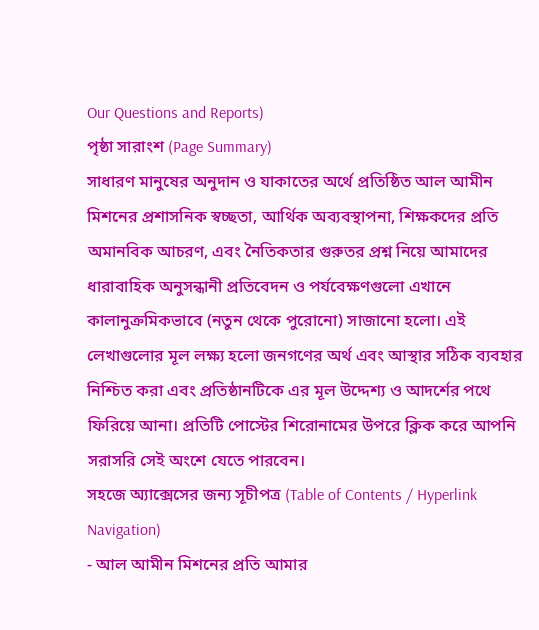Our Questions and Reports)
পৃষ্ঠা সারাংশ (Page Summary)
সাধারণ মানুষের অনুদান ও যাকাতের অর্থে প্রতিষ্ঠিত আল আমীন মিশনের প্রশাসনিক স্বচ্ছতা, আর্থিক অব্যবস্থাপনা, শিক্ষকদের প্রতি অমানবিক আচরণ, এবং নৈতিকতার গুরুতর প্রশ্ন নিয়ে আমাদের ধারাবাহিক অনুসন্ধানী প্রতিবেদন ও পর্যবেক্ষণগুলো এখানে কালানুক্রমিকভাবে (নতুন থেকে পুরোনো) সাজানো হলো। এই লেখাগুলোর মূল লক্ষ্য হলো জনগণের অর্থ এবং আস্থার সঠিক ব্যবহার নিশ্চিত করা এবং প্রতিষ্ঠানটিকে এর মূল উদ্দেশ্য ও আদর্শের পথে ফিরিয়ে আনা। প্রতিটি পোস্টের শিরোনামের উপরে ক্লিক করে আপনি সরাসরি সেই অংশে যেতে পারবেন।
সহজে অ্যাক্সেসের জন্য সূচীপত্র (Table of Contents / Hyperlink Navigation)
- আল আমীন মিশনের প্রতি আমার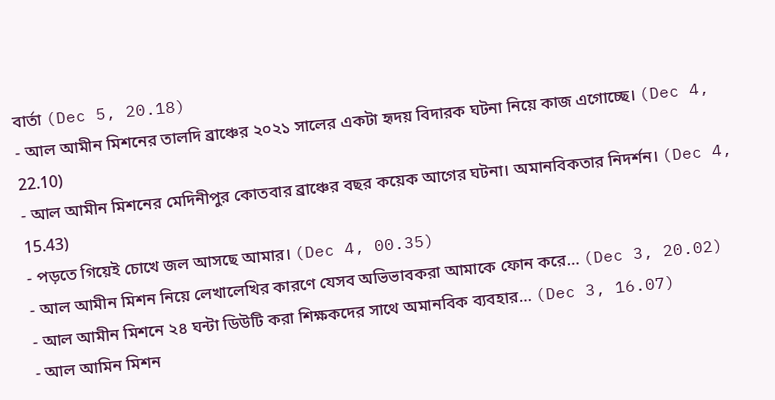বার্তা (Dec 5, 20.18)
- আল আমীন মিশনের তালদি ব্রাঞ্চের ২০২১ সালের একটা হৃদয় বিদারক ঘটনা নিয়ে কাজ এগোচ্ছে। (Dec 4, 22.10)
- আল আমীন মিশনের মেদিনীপুর কোতবার ব্রাঞ্চের বছর কয়েক আগের ঘটনা। অমানবিকতার নিদর্শন। (Dec 4, 15.43)
- পড়তে গিয়েই চোখে জল আসছে আমার। (Dec 4, 00.35)
- আল আমীন মিশন নিয়ে লেখালেখির কারণে যেসব অভিভাবকরা আমাকে ফোন করে… (Dec 3, 20.02)
- আল আমীন মিশনে ২৪ ঘন্টা ডিউটি করা শিক্ষকদের সাথে অমানবিক ব্যবহার… (Dec 3, 16.07)
- আল আমিন মিশন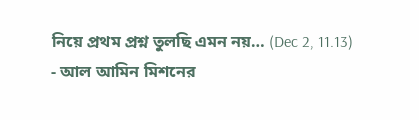নিয়ে প্রথম প্রশ্ন তুলছি এমন নয়… (Dec 2, 11.13)
- আল আমিন মিশনের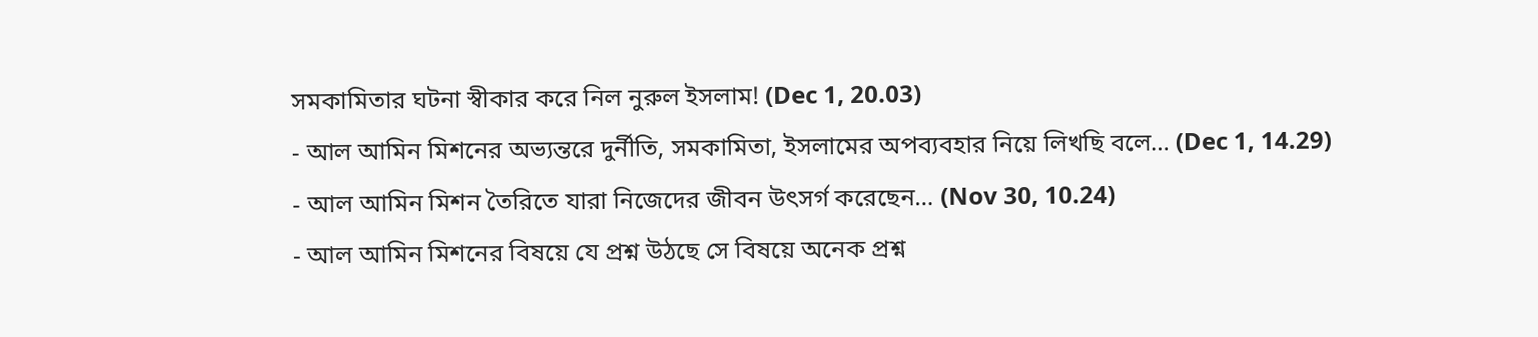সমকামিতার ঘটনা স্বীকার করে নিল নুরুল ইসলাম! (Dec 1, 20.03)
- আল আমিন মিশনের অভ্যন্তরে দুর্নীতি, সমকামিতা, ইসলামের অপব্যবহার নিয়ে লিখছি বলে… (Dec 1, 14.29)
- আল আমিন মিশন তৈরিতে যারা নিজেদের জীবন উৎসর্গ করেছেন… (Nov 30, 10.24)
- আল আমিন মিশনের বিষয়ে যে প্রশ্ন উঠছে সে বিষয়ে অনেক প্রশ্ন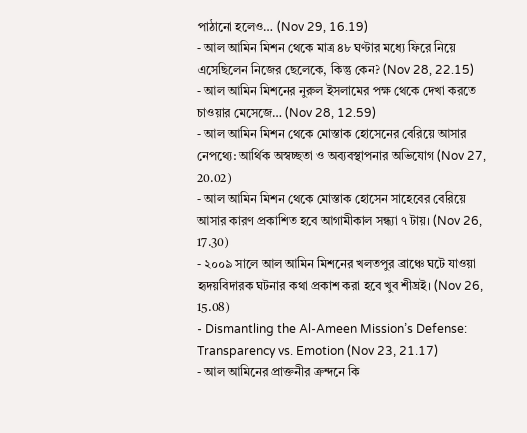পাঠানো হলেও… (Nov 29, 16.19)
- আল আমিন মিশন থেকে মাত্র ৪৮ ঘণ্টার মধ্যে ফিরে নিয়ে এসেছিলেন নিজের ছেলেকে, কিন্তু কেন? (Nov 28, 22.15)
- আল আমিন মিশনের নুরুল ইসলামের পক্ষ থেকে দেখা করতে চাওয়ার মেসেজে… (Nov 28, 12.59)
- আল আমিন মিশন থেকে মোস্তাক হোসেনের বেরিয়ে আসার নেপথ্যে: আর্থিক অস্বচ্ছতা ও অব্যবস্থাপনার অভিযোগ (Nov 27, 20.02)
- আল আমিন মিশন থেকে মোস্তাক হোসেন সাহেবের বেরিয়ে আসার কারণ প্রকাশিত হবে আগামীকাল সন্ধ্যা ৭ টায়। (Nov 26, 17.30)
- ২০০৯ সালে আল আমিন মিশনের খলতপুর ব্রাঞ্চে ঘটে যাওয়া হৃদয়বিদারক ঘটনার কথা প্রকাশ করা হবে খুব শীঘ্রই। (Nov 26, 15.08)
- Dismantling the Al-Ameen Mission’s Defense: Transparency vs. Emotion (Nov 23, 21.17)
- আল আমিনের প্রাক্তনীর ক্রন্দনে কি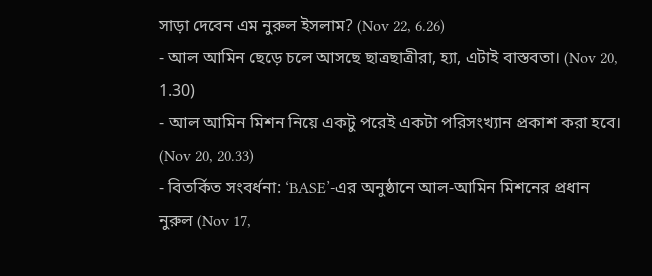সাড়া দেবেন এম নুরুল ইসলাম? (Nov 22, 6.26)
- আল আমিন ছেড়ে চলে আসছে ছাত্রছাত্রীরা, হ্যা, এটাই বাস্তবতা। (Nov 20, 1.30)
- আল আমিন মিশন নিয়ে একটু পরেই একটা পরিসংখ্যান প্রকাশ করা হবে। (Nov 20, 20.33)
- বিতর্কিত সংবর্ধনা: ‘BASE’-এর অনুষ্ঠানে আল-আমিন মিশনের প্রধান নুরুল (Nov 17,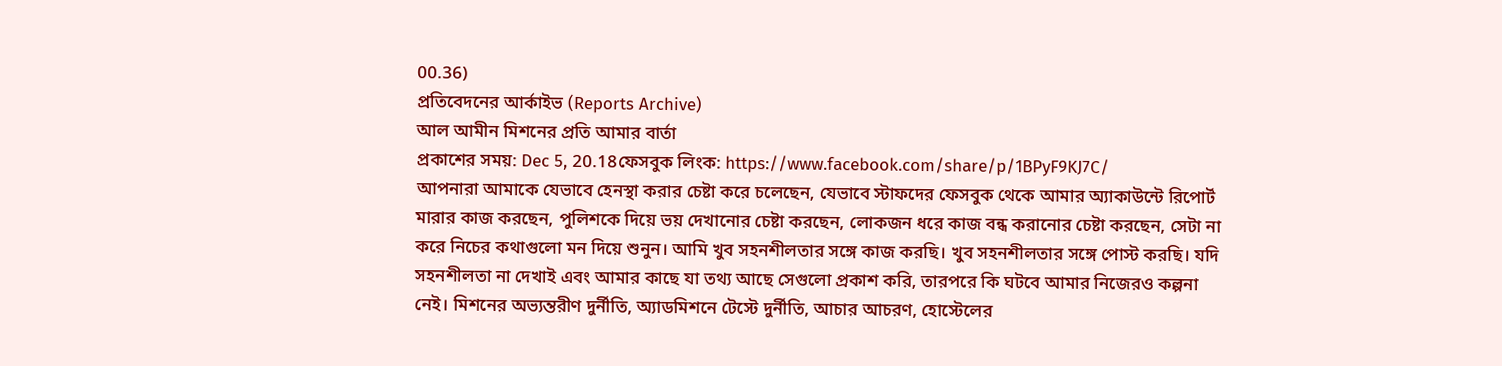00.36)
প্রতিবেদনের আর্কাইভ (Reports Archive)
আল আমীন মিশনের প্রতি আমার বার্তা
প্রকাশের সময়: Dec 5, 20.18ফেসবুক লিংক: https://www.facebook.com/share/p/1BPyF9KJ7C/
আপনারা আমাকে যেভাবে হেনস্থা করার চেষ্টা করে চলেছেন, যেভাবে স্টাফদের ফেসবুক থেকে আমার অ্যাকাউন্টে রিপোর্ট মারার কাজ করছেন, পুলিশকে দিয়ে ভয় দেখানোর চেষ্টা করছেন, লোকজন ধরে কাজ বন্ধ করানোর চেষ্টা করছেন, সেটা না করে নিচের কথাগুলো মন দিয়ে শুনুন। আমি খুব সহনশীলতার সঙ্গে কাজ করছি। খুব সহনশীলতার সঙ্গে পোস্ট করছি। যদি সহনশীলতা না দেখাই এবং আমার কাছে যা তথ্য আছে সেগুলো প্রকাশ করি, তারপরে কি ঘটবে আমার নিজেরও কল্পনা নেই। মিশনের অভ্যন্তরীণ দুর্নীতি, অ্যাডমিশনে টেস্টে দুর্নীতি, আচার আচরণ, হোস্টেলের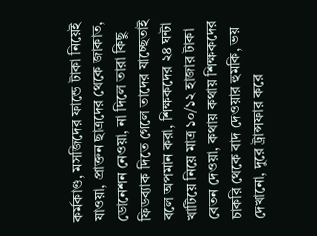কর্মকাণ্ড, মসজিদের ফান্ডে টাকা নিয়েই যাওয়া, প্রাক্তন ছাত্রদের থেকে জাকাত, ডোনেশন নেওয়া, না দিলে তারা কিছু ফিডব্যাক দিতে গেলে তাদের যাচ্ছেতাই বলে অপমান করা, শিক্ষকদের ২৪ ঘন্টা খাটিয়ে নিয়ে মাত্র ১০/১২ হাজার টাকা বেতন দেওয়া, কথায় কথায় শিক্ষকদের চাকরি থেকে বাদ দেওয়ার হুমকি, ভয় দেখানো, দুরে ট্রান্সফার করে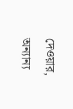দেওয়ার, অন্যান্য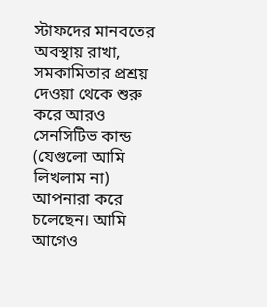স্টাফদের মানবতের অবস্থায় রাখা, সমকামিতার প্রশ্রয় দেওয়া থেকে শুরু করে আরও সেনসিটিভ কান্ড (যেগুলো আমি লিখলাম না) আপনারা করে চলেছেন। আমি আগেও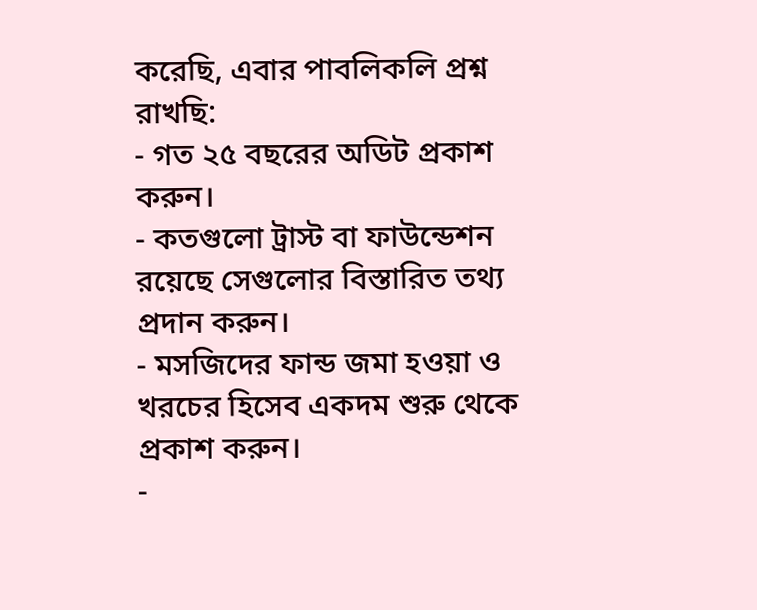করেছি, এবার পাবলিকলি প্রশ্ন রাখছি:
- গত ২৫ বছরের অডিট প্রকাশ করুন।
- কতগুলো ট্রাস্ট বা ফাউন্ডেশন রয়েছে সেগুলোর বিস্তারিত তথ্য প্রদান করুন।
- মসজিদের ফান্ড জমা হওয়া ও খরচের হিসেব একদম শুরু থেকে প্রকাশ করুন।
-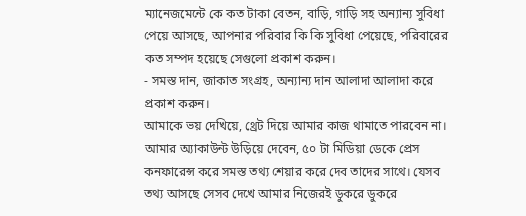ম্যানেজমেন্টে কে কত টাকা বেতন, বাড়ি, গাড়ি সহ অন্যান্য সুবিধা পেয়ে আসছে, আপনার পরিবার কি কি সুবিধা পেয়েছে, পরিবারের কত সম্পদ হয়েছে সেগুলো প্রকাশ করুন।
- সমস্ত দান, জাকাত সংগ্রহ, অন্যান্য দান আলাদা আলাদা করে প্রকাশ করুন।
আমাকে ভয় দেখিয়ে, থ্রেট দিয়ে আমার কাজ থামাতে পারবেন না। আমার অ্যাকাউন্ট উড়িয়ে দেবেন, ৫০ টা মিডিয়া ডেকে প্রেস কনফারেন্স করে সমস্ত তথ্য শেয়ার করে দেব তাদের সাথে। যেসব তথ্য আসছে সেসব দেখে আমার নিজেরই ডুকরে ডুকরে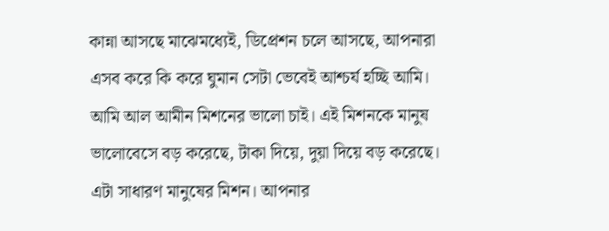কান্না আসছে মাঝেমধ্যেই, ডিপ্রেশন চলে আসছে, আপনারা এসব করে কি করে ঘুমান সেটা ভেবেই আশ্চর্য হচ্ছি আমি। আমি আল আমীন মিশনের ভালো চাই। এই মিশনকে মানুষ ভালোবেসে বড় করেছে, টাকা দিয়ে, দুয়া দিয়ে বড় করেছে। এটা সাধারণ মানুষের মিশন। আপনার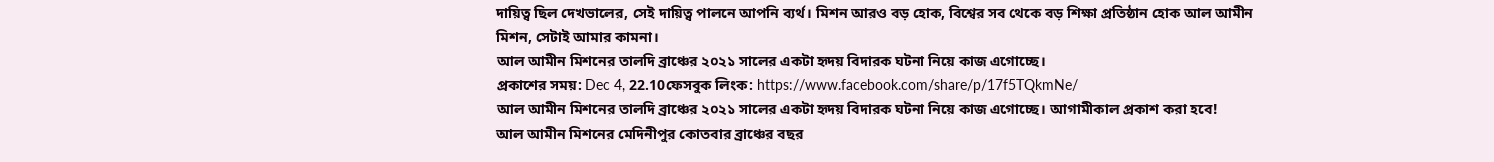দায়িত্ব ছিল দেখভালের, সেই দায়িত্ব পালনে আপনি ব্যর্থ। মিশন আরও বড় হোক, বিশ্বের সব থেকে বড় শিক্ষা প্রতিষ্ঠান হোক আল আমীন মিশন, সেটাই আমার কামনা।
আল আমীন মিশনের তালদি ব্রাঞ্চের ২০২১ সালের একটা হৃদয় বিদারক ঘটনা নিয়ে কাজ এগোচ্ছে।
প্রকাশের সময়: Dec 4, 22.10ফেসবুক লিংক: https://www.facebook.com/share/p/17f5TQkmNe/
আল আমীন মিশনের তালদি ব্রাঞ্চের ২০২১ সালের একটা হৃদয় বিদারক ঘটনা নিয়ে কাজ এগোচ্ছে। আগামীকাল প্রকাশ করা হবে!
আল আমীন মিশনের মেদিনীপুর কোতবার ব্রাঞ্চের বছর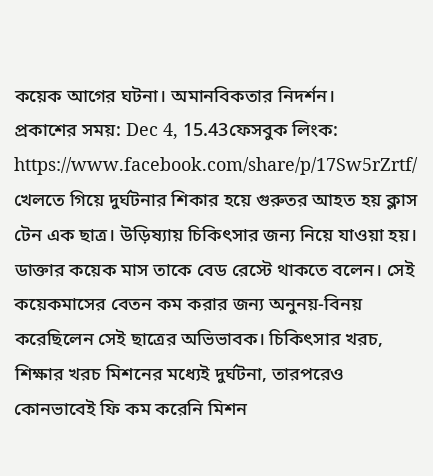কয়েক আগের ঘটনা। অমানবিকতার নিদর্শন।
প্রকাশের সময়: Dec 4, 15.43ফেসবুক লিংক: https://www.facebook.com/share/p/17Sw5rZrtf/
খেলতে গিয়ে দুর্ঘটনার শিকার হয়ে গুরুতর আহত হয় ক্লাস টেন এক ছাত্র। উড়িষ্যায় চিকিৎসার জন্য নিয়ে যাওয়া হয়। ডাক্তার কয়েক মাস তাকে বেড রেস্টে থাকতে বলেন। সেই কয়েকমাসের বেতন কম করার জন্য অনুনয়-বিনয় করেছিলেন সেই ছাত্রের অভিভাবক। চিকিৎসার খরচ, শিক্ষার খরচ মিশনের মধ্যেই দুর্ঘটনা, তারপরেও কোনভাবেই ফি কম করেনি মিশন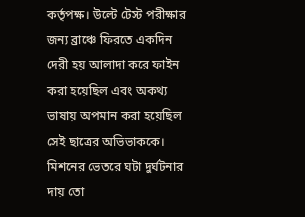কর্তৃপক্ষ। উল্টে টেস্ট পরীক্ষার জন্য ব্রাঞ্চে ফিরতে একদিন দেরী হয় আলাদা করে ফাইন করা হয়েছিল এবং অকথ্য ভাষায় অপমান করা হয়েছিল সেই ছাত্রের অভিভাককে। মিশনের ভেতরে ঘটা দুর্ঘটনার দায় তো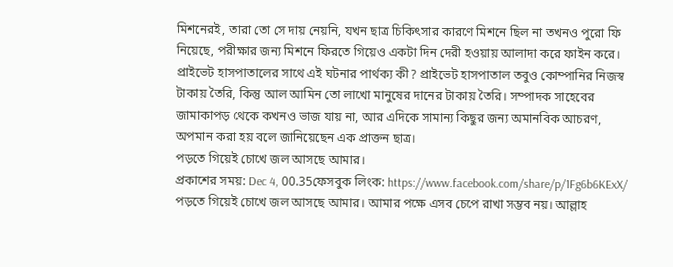মিশনেরই, তারা তো সে দায় নেয়নি, যখন ছাত্র চিকিৎসার কারণে মিশনে ছিল না তখনও পুরো ফি নিয়েছে, পরীক্ষার জন্য মিশনে ফিরতে গিয়েও একটা দিন দেরী হওয়ায় আলাদা করে ফাইন করে। প্রাইভেট হাসপাতালের সাথে এই ঘটনার পার্থক্য কী? প্রাইভেট হাসপাতাল তবুও কোম্পানির নিজস্ব টাকায় তৈরি, কিন্তু আল আমিন তো লাখো মানুষের দানের টাকায় তৈরি। সম্পাদক সাহেবের জামাকাপড় থেকে কখনও ভাজ যায় না, আর এদিকে সামান্য কিছুর জন্য অমানবিক আচরণ, অপমান করা হয় বলে জানিয়েছেন এক প্রাক্তন ছাত্র।
পড়তে গিয়েই চোখে জল আসছে আমার।
প্রকাশের সময়: Dec 4, 00.35ফেসবুক লিংক: https://www.facebook.com/share/p/1Fg6b6KExX/
পড়তে গিয়েই চোখে জল আসছে আমার। আমার পক্ষে এসব চেপে রাখা সম্ভব নয়। আল্লাহ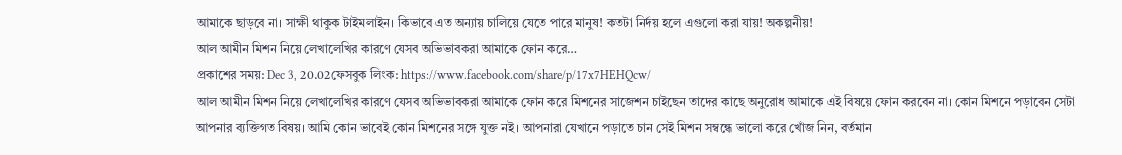আমাকে ছাড়বে না। সাক্ষী থাকুক টাইমলাইন। কিভাবে এত অন্যায় চালিয়ে যেতে পারে মানুষ! কতটা নির্দয় হলে এগুলো করা যায়! অকল্পনীয়!
আল আমীন মিশন নিয়ে লেখালেখির কারণে যেসব অভিভাবকরা আমাকে ফোন করে…
প্রকাশের সময়: Dec 3, 20.02ফেসবুক লিংক: https://www.facebook.com/share/p/17x7HEHQcw/
আল আমীন মিশন নিয়ে লেখালেখির কারণে যেসব অভিভাবকরা আমাকে ফোন করে মিশনের সাজেশন চাইছেন তাদের কাছে অনুরোধ আমাকে এই বিষয়ে ফোন করবেন না। কোন মিশনে পড়াবেন সেটা আপনার ব্যক্তিগত বিষয়। আমি কোন ভাবেই কোন মিশনের সঙ্গে যুক্ত নই। আপনারা যেখানে পড়াতে চান সেই মিশন সম্বন্ধে ভালো করে খোঁজ নিন, বর্তমান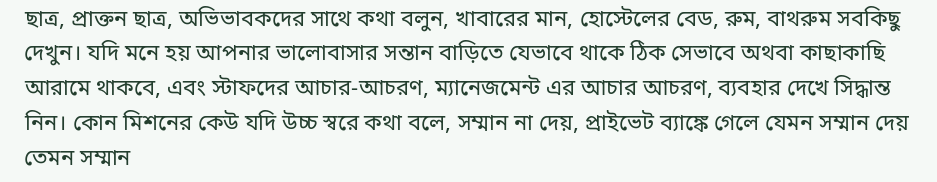ছাত্র, প্রাক্তন ছাত্র, অভিভাবকদের সাথে কথা বলুন, খাবারের মান, হোস্টেলের বেড, রুম, বাথরুম সবকিছু দেখুন। যদি মনে হয় আপনার ভালোবাসার সন্তান বাড়িতে যেভাবে থাকে ঠিক সেভাবে অথবা কাছাকাছি আরামে থাকবে, এবং স্টাফদের আচার-আচরণ, ম্যানেজমেন্ট এর আচার আচরণ, ব্যবহার দেখে সিদ্ধান্ত নিন। কোন মিশনের কেউ যদি উচ্চ স্বরে কথা বলে, সম্মান না দেয়, প্রাইভেট ব্যাঙ্কে গেলে যেমন সম্মান দেয় তেমন সম্মান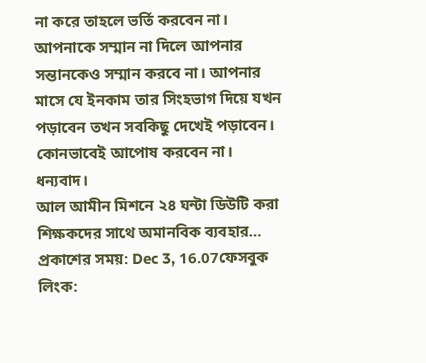না করে তাহলে ভর্তি করবেন না। আপনাকে সম্মান না দিলে আপনার সন্তানকেও সম্মান করবে না। আপনার মাসে যে ইনকাম তার সিংহভাগ দিয়ে যখন পড়াবেন তখন সবকিছু দেখেই পড়াবেন। কোনভাবেই আপোষ করবেন না। ধন্যবাদ।
আল আমীন মিশনে ২৪ ঘন্টা ডিউটি করা শিক্ষকদের সাথে অমানবিক ব্যবহার…
প্রকাশের সময়: Dec 3, 16.07ফেসবুক লিংক: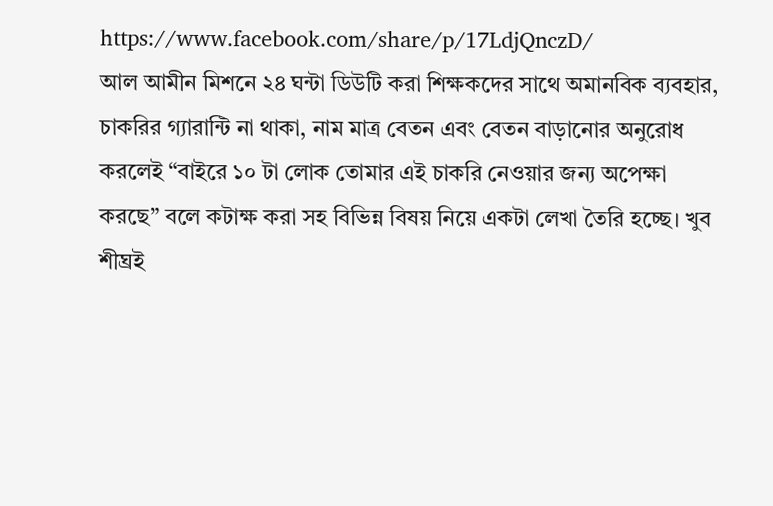https://www.facebook.com/share/p/17LdjQnczD/
আল আমীন মিশনে ২৪ ঘন্টা ডিউটি করা শিক্ষকদের সাথে অমানবিক ব্যবহার, চাকরির গ্যারান্টি না থাকা, নাম মাত্র বেতন এবং বেতন বাড়ানোর অনুরোধ করলেই “বাইরে ১০ টা লোক তোমার এই চাকরি নেওয়ার জন্য অপেক্ষা করছে” বলে কটাক্ষ করা সহ বিভিন্ন বিষয় নিয়ে একটা লেখা তৈরি হচ্ছে। খুব শীঘ্রই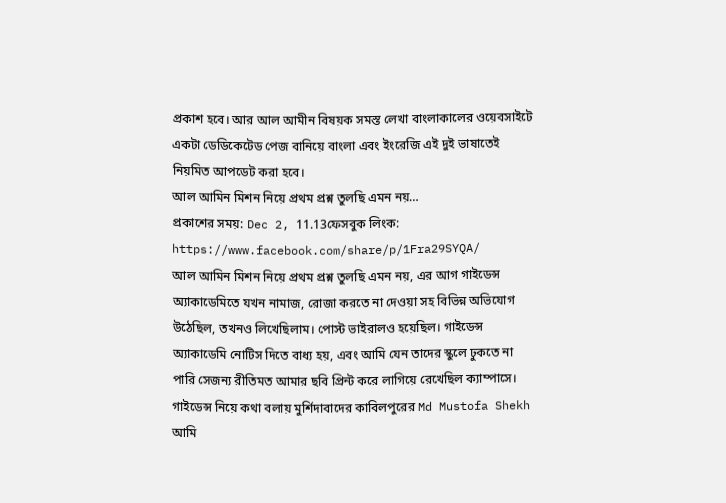প্রকাশ হবে। আর আল আমীন বিষয়ক সমস্ত লেখা বাংলাকালের ওয়েবসাইটে একটা ডেডিকেটেড পেজ বানিয়ে বাংলা এবং ইংরেজি এই দুই ভাষাতেই নিয়মিত আপডেট করা হবে।
আল আমিন মিশন নিয়ে প্রথম প্রশ্ন তুলছি এমন নয়…
প্রকাশের সময়: Dec 2, 11.13ফেসবুক লিংক: https://www.facebook.com/share/p/1Fra29SYQA/
আল আমিন মিশন নিয়ে প্রথম প্রশ্ন তুলছি এমন নয়, এর আগ গাইডেন্স অ্যাকাডেমিতে যখন নামাজ, রোজা করতে না দেওয়া সহ বিভিন্ন অভিযোগ উঠেছিল, তখনও লিখেছিলাম। পোস্ট ভাইরালও হয়েছিল। গাইডেন্স অ্যাকাডেমি নোটিস দিতে বাধ্য হয়, এবং আমি যেন তাদের স্কুলে ঢুকতে না পারি সেজন্য রীতিমত আমার ছবি প্রিন্ট করে লাগিয়ে রেখেছিল ক্যাম্পাসে। গাইডেন্স নিয়ে কথা বলায় মুর্শিদাবাদের কাবিলপুরের Md Mustofa Shekh আমি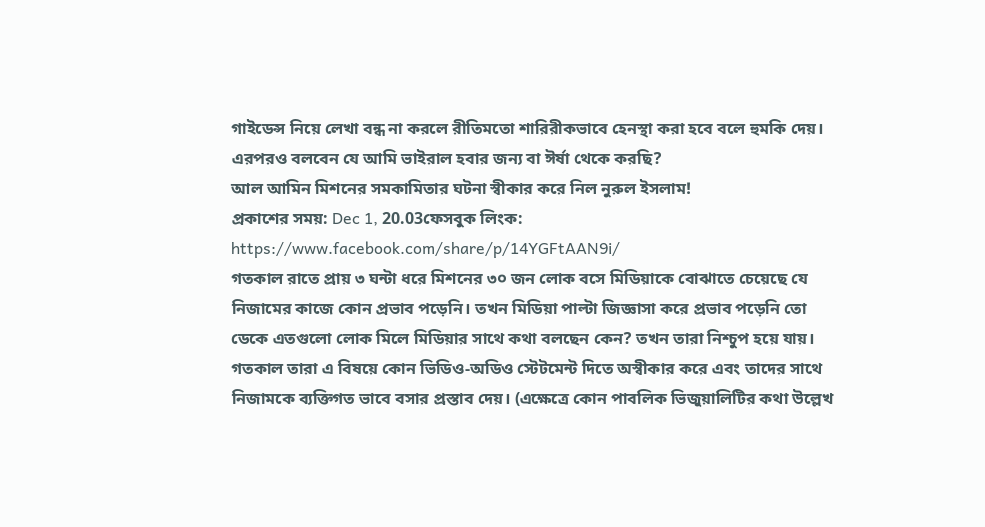গাইডেন্স নিয়ে লেখা বন্ধ না করলে রীতিমতো শারিরীকভাবে হেনস্থা করা হবে বলে হুমকি দেয়। এরপরও বলবেন যে আমি ভাইরাল হবার জন্য বা ঈর্ষা থেকে করছি?
আল আমিন মিশনের সমকামিতার ঘটনা স্বীকার করে নিল নুরুল ইসলাম!
প্রকাশের সময়: Dec 1, 20.03ফেসবুক লিংক: https://www.facebook.com/share/p/14YGFtAAN9i/
গতকাল রাতে প্রায় ৩ ঘন্টা ধরে মিশনের ৩০ জন লোক বসে মিডিয়াকে বোঝাতে চেয়েছে যে নিজামের কাজে কোন প্রভাব পড়েনি। তখন মিডিয়া পাল্টা জিজ্ঞাসা করে প্রভাব পড়েনি তো ডেকে এতগুলো লোক মিলে মিডিয়ার সাথে কথা বলছেন কেন? তখন তারা নিশ্চুপ হয়ে যায়। গতকাল তারা এ বিষয়ে কোন ভিডিও-অডিও স্টেটমেন্ট দিতে অস্বীকার করে এবং তাদের সাথে নিজামকে ব্যক্তিগত ভাবে বসার প্রস্তাব দেয়। (এক্ষেত্রে কোন পাবলিক ভিজুয়ালিটির কথা উল্লেখ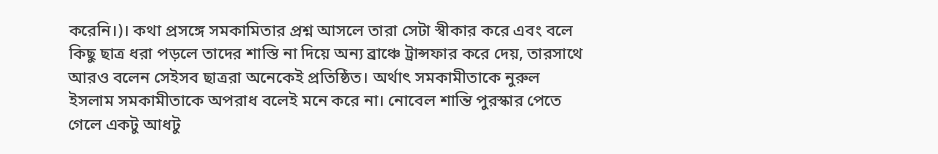করেনি।)। কথা প্রসঙ্গে সমকামিতার প্রশ্ন আসলে তারা সেটা স্বীকার করে এবং বলে কিছু ছাত্র ধরা পড়লে তাদের শাস্তি না দিয়ে অন্য ব্রাঞ্চে ট্রান্সফার করে দেয়, তারসাথে আরও বলেন সেইসব ছাত্ররা অনেকেই প্রতিষ্ঠিত। অর্থাৎ সমকামীতাকে নুরুল ইসলাম সমকামীতাকে অপরাধ বলেই মনে করে না। নোবেল শান্তি পুরস্কার পেতে গেলে একটু আধটু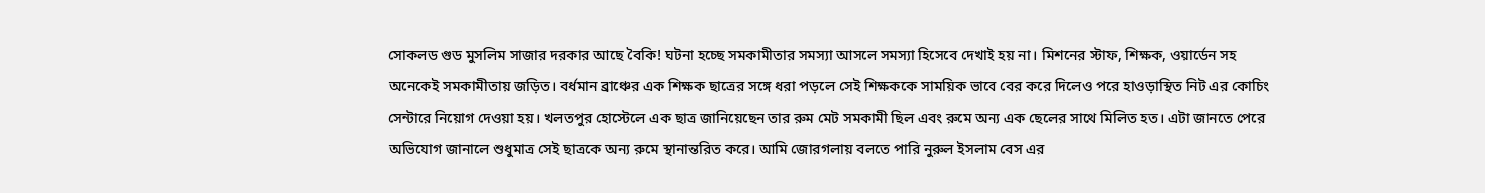সোকলড গুড মুসলিম সাজার দরকার আছে বৈকি! ঘটনা হচ্ছে সমকামীতার সমস্যা আসলে সমস্যা হিসেবে দেখাই হয় না। মিশনের স্টাফ, শিক্ষক, ওয়ার্ডেন সহ অনেকেই সমকামীতায় জড়িত। বর্ধমান ব্রাঞ্চের এক শিক্ষক ছাত্রের সঙ্গে ধরা পড়লে সেই শিক্ষককে সাময়িক ভাবে বের করে দিলেও পরে হাওড়াস্থিত নিট এর কোচিং সেন্টারে নিয়োগ দেওয়া হয়। খলতপুর হোস্টেলে এক ছাত্র জানিয়েছেন তার রুম মেট সমকামী ছিল এবং রুমে অন্য এক ছেলের সাথে মিলিত হত। এটা জানতে পেরে অভিযোগ জানালে শুধুমাত্র সেই ছাত্রকে অন্য রুমে স্থানান্তরিত করে। আমি জোরগলায় বলতে পারি নুরুল ইসলাম বেস এর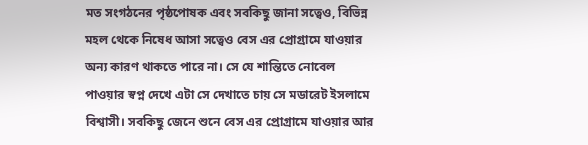মত সংগঠনের পৃষ্ঠপোষক এবং সবকিছু জানা সত্বেও, বিভিন্ন মহল থেকে নিষেধ আসা সত্বেও বেস এর প্রোগ্রামে যাওয়ার অন্য কারণ থাকতে পারে না। সে যে শান্তিতে নোবেল পাওয়ার স্বপ্ন দেখে এটা সে দেখাতে চায় সে মডারেট ইসলামে বিশ্বাসী। সবকিছু জেনে শুনে বেস এর প্রোগ্রামে যাওয়ার আর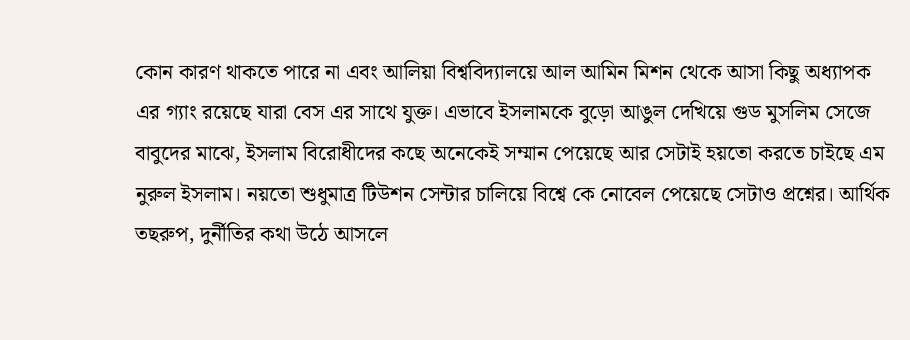কোন কারণ থাকতে পারে না এবং আলিয়া বিশ্ববিদ্যালয়ে আল আমিন মিশন থেকে আসা কিছু অধ্যাপক এর গ্যাং রয়েছে যারা বেস এর সাথে যুক্ত। এভাবে ইসলামকে বুড়ো আঙুল দেখিয়ে গুড মুসলিম সেজে বাবুদের মাঝে, ইসলাম বিরোধীদের কছে অনেকেই সম্মান পেয়েছে আর সেটাই হয়তো করতে চাইছে এম নুরুল ইসলাম। নয়তো শুধুমাত্র টিউশন সেন্টার চালিয়ে বিশ্বে কে নোবেল পেয়েছে সেটাও প্রশ্নের। আর্থিক তছরুপ, দুর্নীতির কথা উঠে আসলে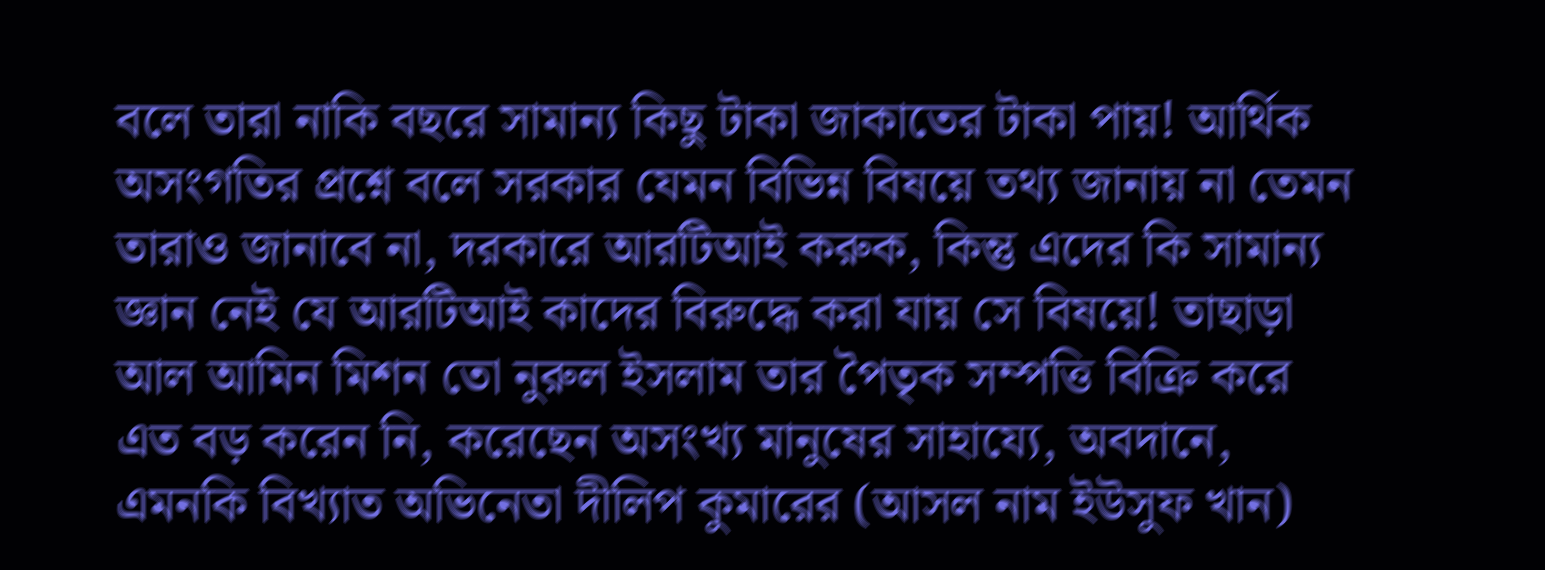বলে তারা নাকি বছরে সামান্য কিছু টাকা জাকাতের টাকা পায়! আর্থিক অসংগতির প্রশ্নে বলে সরকার যেমন বিভিন্ন বিষয়ে তথ্য জানায় না তেমন তারাও জানাবে না, দরকারে আরটিআই করুক, কিন্তু এদের কি সামান্য জ্ঞান নেই যে আরটিআই কাদের বিরুদ্ধে করা যায় সে বিষয়ে! তাছাড়া আল আমিন মিশন তো নুরুল ইসলাম তার পৈতৃক সম্পত্তি বিক্রি করে এত বড় করেন নি, করেছেন অসংখ্য মানুষের সাহায্যে, অবদানে, এমনকি বিখ্যাত অভিনেতা দীলিপ কুমারের (আসল নাম ইউসুফ খান)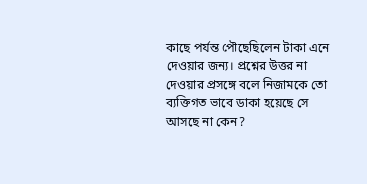কাছে পর্যন্ত পৌছেছিলেন টাকা এনে দেওয়ার জন্য। প্রশ্নের উত্তর না দেওয়ার প্রসঙ্গে বলে নিজামকে তো ব্যক্তিগত ভাবে ডাকা হয়েছে সে আসছে না কেন?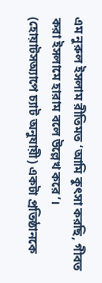এম নুরুল ইসলাম রীতিমত ‘আমি কুৎসা করছি, গীবত করা ইসলামে হারাম বলে উল্লেখ করে’। (হোয়াটসঅ্যাপে চ্যাট অনুযায়ী) একটা প্রতিষ্ঠানকে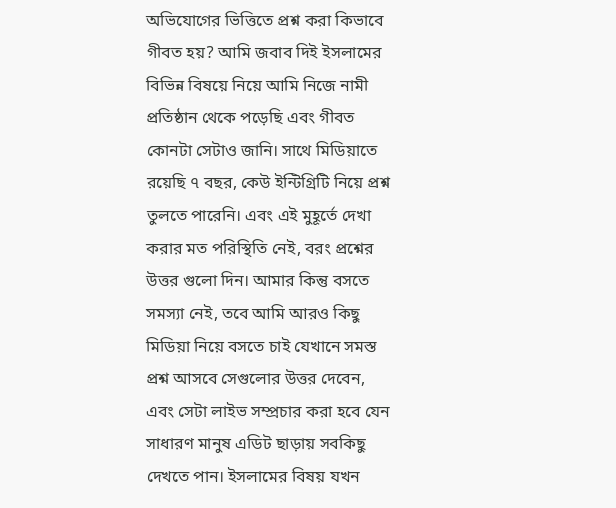অভিযোগের ভিত্তিতে প্রশ্ন করা কিভাবে গীবত হয়? আমি জবাব দিই ইসলামের বিভিন্ন বিষয়ে নিয়ে আমি নিজে নামী প্রতিষ্ঠান থেকে পড়েছি এবং গীবত কোনটা সেটাও জানি। সাথে মিডিয়াতে রয়েছি ৭ বছর, কেউ ইন্টিগ্রিটি নিয়ে প্রশ্ন তুলতে পারেনি। এবং এই মুহূর্তে দেখা করার মত পরিস্থিতি নেই, বরং প্রশ্নের উত্তর গুলো দিন। আমার কিন্তু বসতে সমস্যা নেই, তবে আমি আরও কিছু মিডিয়া নিয়ে বসতে চাই যেখানে সমস্ত প্রশ্ন আসবে সেগুলোর উত্তর দেবেন, এবং সেটা লাইভ সম্প্রচার করা হবে যেন সাধারণ মানুষ এডিট ছাড়ায় সবকিছু দেখতে পান। ইসলামের বিষয় যখন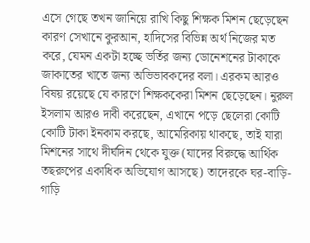এসে গেছে তখন জানিয়ে রাখি কিছু শিক্ষক মিশন ছেড়েছেন কারণ সেখানে কুরআন, হাদিসের বিভিন্ন অর্থ নিজের মত করে, যেমন একটা হচ্ছে ভর্তির জন্য ডোনেশনের টাকাকে জাকাতের খাতে জন্য অভিভাবকদের বলা। এরকম আরও বিষয় রয়েছে যে কারণে শিক্ষককেরা মিশন ছেড়েছেন। নুরুল ইসলাম আরও দাবী করেছেন, এখানে পড়ে ছেলেরা কোটি কোটি টাকা ইনকাম করছে, আমেরিকায় থাকছে, তাই যারা মিশনের সাথে দীর্ঘদিন থেকে যুক্ত (যাদের বিরুদ্ধে আর্থিক তছরুপের একাধিক অভিযোগ আসছে) তাদেরকে ঘর-বাড়ি-গাড়ি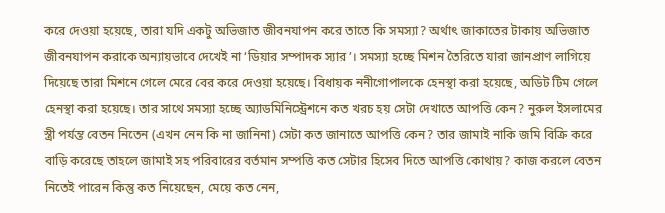করে দেওয়া হয়েছে, তারা যদি একটু অভিজাত জীবনযাপন করে তাতে কি সমস্যা? অর্থাৎ জাকাতের টাকায় অভিজাত জীবনযাপন করাকে অন্যায়ভাবে দেখেই না ‘ডিয়ার সম্পাদক স্যার’। সমস্যা হচ্ছে মিশন তৈরিতে যারা জানপ্রাণ লাগিয়ে দিয়েছে তারা মিশনে গেলে মেরে বের করে দেওয়া হয়েছে। বিধায়ক ননীগোপালকে হেনস্থা করা হয়েছে, অডিট টিম গেলে হেনস্থা করা হয়েছে। তার সাথে সমস্যা হচ্ছে অ্যাডমিনিস্ট্রেশনে কত খরচ হয় সেটা দেখাতে আপত্তি কেন? নুরুল ইসলামের স্ত্রী পর্যন্ত বেতন নিতেন (এখন নেন কি না জানিনা) সেটা কত জানাতে আপত্তি কেন? তার জামাই নাকি জমি বিক্রি করে বাড়ি করেছে তাহলে জামাই সহ পরিবারের বর্তমান সম্পত্তি কত সেটার হিসেব দিতে আপত্তি কোথায়? কাজ করলে বেতন নিতেই পারেন কিন্তু কত নিয়েছেন, মেয়ে কত নেন,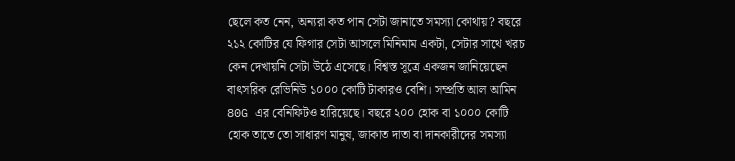ছেলে কত নেন, অন্যরা কত পান সেটা জানাতে সমস্যা কোথায়? বছরে ২১২ কোটির যে ফিগার সেটা আসলে মিনিমাম একটা, সেটার সাথে খরচ কেন দেখায়নি সেটা উঠে এসেছে। বিশ্বস্ত সূত্রে একজন জানিয়েছেন বাৎসরিক রেভিনিউ ১০০০ কোটি টাকারও বেশি। সম্প্রতি আল আমিন 80G এর বেনিফিটও হারিয়েছে। বছরে ২০০ হোক বা ১০০০ কোটি হোক তাতে তো সাধারণ মানুষ, জাকাত দাতা বা দানকারীদের সমস্যা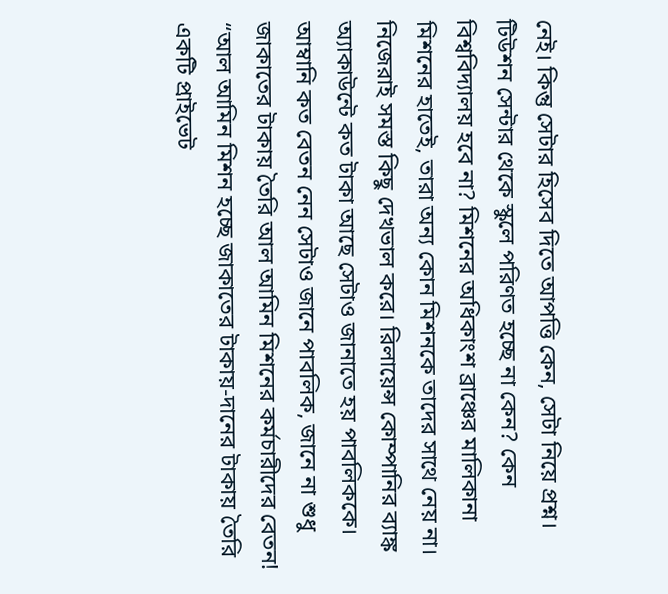নেই। কিন্তু সেটার হিসেব দিতে আপত্তি কেন, সেটা নিয়ে প্রশ্ন। টিউশন সেন্টার থেকে স্কুলে পরিণত হচ্ছে না কেন? কেন বিশ্ববিদ্যালয় হবে না? মিশনের অধিকাংশ ব্রাঞ্চের মালিকানা মিশনের হাতেই, তারা অন্য কোন মিশনকে তাদের সাথে নেয় না। নিজেরাই সমস্ত কিছু দেখভাল করে। রিলায়েন্স কোম্পানির ব্যাঙ্ক অ্যাকাউন্টে কত টাকা আছে সেটাও জানাতে হয় পাবলিককে। আম্বানি কত বেতন নেন সেটাও জানে পাবলিক, জানে না শুধু জাকাতের টাকায় তৈরি আল আমিন মিশনের কর্মচারীদের বেতন! “আল আমিন মিশন হচ্ছে জাকাতের টাকায়-দানের টাকায় তৈরি একটি প্রাইভেট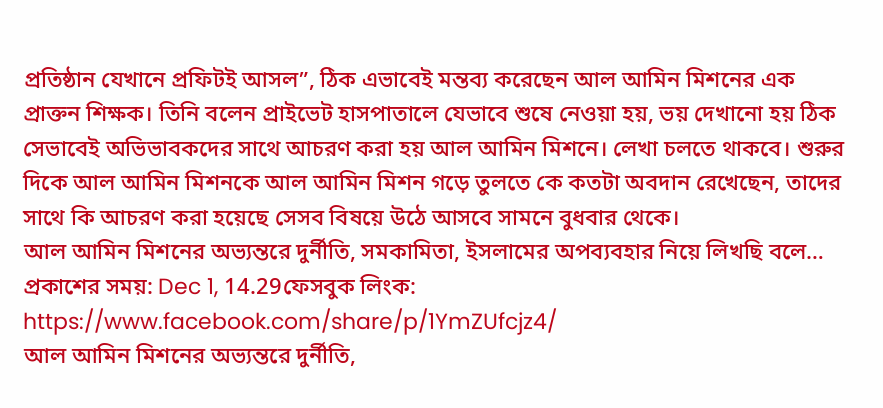প্রতিষ্ঠান যেখানে প্রফিটই আসল”, ঠিক এভাবেই মন্তব্য করেছেন আল আমিন মিশনের এক প্রাক্তন শিক্ষক। তিনি বলেন প্রাইভেট হাসপাতালে যেভাবে শুষে নেওয়া হয়, ভয় দেখানো হয় ঠিক সেভাবেই অভিভাবকদের সাথে আচরণ করা হয় আল আমিন মিশনে। লেখা চলতে থাকবে। শুরুর দিকে আল আমিন মিশনকে আল আমিন মিশন গড়ে তুলতে কে কতটা অবদান রেখেছেন, তাদের সাথে কি আচরণ করা হয়েছে সেসব বিষয়ে উঠে আসবে সামনে বুধবার থেকে।
আল আমিন মিশনের অভ্যন্তরে দুর্নীতি, সমকামিতা, ইসলামের অপব্যবহার নিয়ে লিখছি বলে…
প্রকাশের সময়: Dec 1, 14.29ফেসবুক লিংক: https://www.facebook.com/share/p/1YmZUfcjz4/
আল আমিন মিশনের অভ্যন্তরে দুর্নীতি,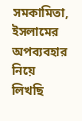সমকামিতা, ইসলামের অপব্যবহার নিয়ে লিখছি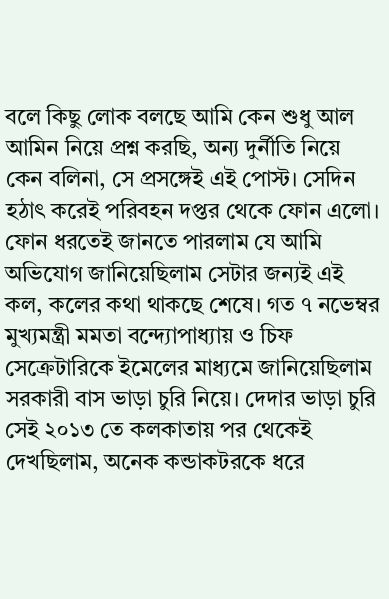বলে কিছু লোক বলছে আমি কেন শুধু আল আমিন নিয়ে প্রশ্ন করছি, অন্য দুর্নীতি নিয়ে কেন বলিনা, সে প্রসঙ্গেই এই পোস্ট। সেদিন হঠাৎ করেই পরিবহন দপ্তর থেকে ফোন এলো। ফোন ধরতেই জানতে পারলাম যে আমি অভিযোগ জানিয়েছিলাম সেটার জন্যই এই কল, কলের কথা থাকছে শেষে। গত ৭ নভেম্বর মুখ্যমন্ত্রী মমতা বন্দ্যোপাধ্যায় ও চিফ সেক্রেটারিকে ইমেলের মাধ্যমে জানিয়েছিলাম সরকারী বাস ভাড়া চুরি নিয়ে। দেদার ভাড়া চুরি সেই ২০১৩ তে কলকাতায় পর থেকেই দেখছিলাম, অনেক কন্ডাকটরকে ধরে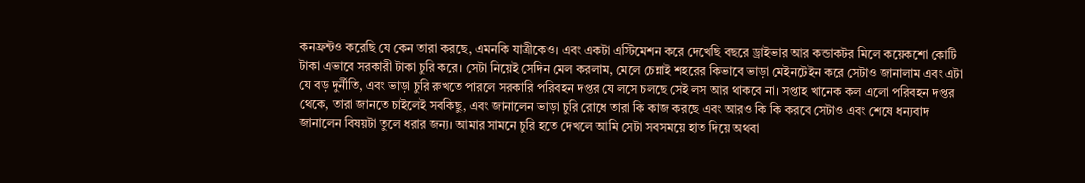কনফ্রন্টও করেছি যে কেন তারা করছে, এমনকি যাত্রীকেও। এবং একটা এস্টিমেশন করে দেখেছি বছরে ড্রাইভার আর কন্ডাকটর মিলে কয়েকশো কোটি টাকা এভাবে সরকারী টাকা চুরি করে। সেটা নিয়েই সেদিন মেল করলাম, মেলে চেন্নাই শহরের কিভাবে ভাড়া মেইনটেইন করে সেটাও জানালাম এবং এটা যে বড় দুর্নীতি, এবং ভাড়া চুরি রুখতে পারলে সরকারি পরিবহন দপ্তর যে লসে চলছে সেই লস আর থাকবে না। সপ্তাহ খানেক কল এলো পরিবহন দপ্তর থেকে, তারা জানতে চাইলেই সবকিছু, এবং জানালেন ভাড়া চুরি রোধে তারা কি কাজ করছে এবং আরও কি কি করবে সেটাও এবং শেষে ধন্যবাদ জানালেন বিষয়টা তুলে ধরার জন্য। আমার সামনে চুরি হতে দেখলে আমি সেটা সবসময়ে হাত দিয়ে অথবা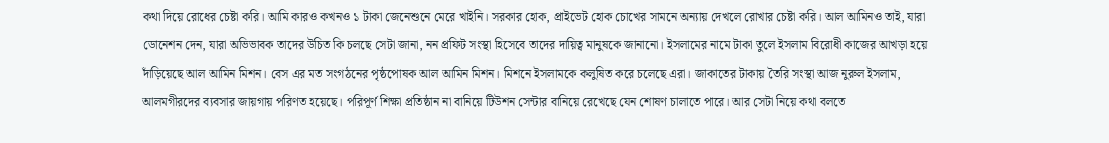কথা দিয়ে রোধের চেষ্টা করি। আমি কারও কখনও ১ টাকা জেনেশুনে মেরে খাইনি। সরকার হোক, প্রাইভেট হোক চোখের সামনে অন্যায় দেখলে রোখার চেষ্টা করি। আল আমিনও তাই, যারা ডোনেশন দেন, যারা অভিভাবক তাদের উচিত কি চলছে সেটা জানা, নন প্রফিট সংস্থা হিসেবে তাদের দায়িত্ব মানুষকে জানানো। ইসলামের নামে টাকা তুলে ইসলাম বিরোধী কাজের আখড়া হয়ে দাঁড়িয়েছে আল আমিন মিশন। বেস এর মত সংগঠনের পৃষ্ঠপোষক আল আমিন মিশন। মিশনে ইসলামকে কলুষিত করে চলেছে এরা। জাকাতের টাকায় তৈরি সংস্থা আজ নুরুল ইসলাম, আলমগীরদের ব্যবসার জায়গায় পরিণত হয়েছে। পরিপূর্ণ শিক্ষা প্রতিষ্ঠান না বানিয়ে টিউশন সেন্টার বানিয়ে রেখেছে যেন শোষণ চালাতে পারে। আর সেটা নিয়ে কথা বলতে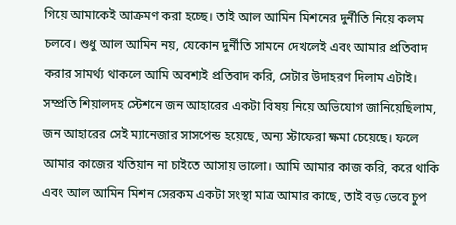গিয়ে আমাকেই আক্রমণ করা হচ্ছে। তাই আল আমিন মিশনের দুর্নীতি নিয়ে কলম চলবে। শুধু আল আমিন নয়, যেকোন দুর্নীতি সামনে দেখলেই এবং আমার প্রতিবাদ করার সামর্থ্য থাকলে আমি অবশ্যই প্রতিবাদ করি, সেটার উদাহরণ দিলাম এটাই। সম্প্রতি শিয়ালদহ স্টেশনে জন আহারের একটা বিষয় নিয়ে অভিযোগ জানিয়েছিলাম, জন আহারের সেই ম্যানেজার সাসপেন্ড হয়েছে, অন্য স্টাফেরা ক্ষমা চেয়েছে। ফলে আমার কাজের খতিয়ান না চাইতে আসায় ভালো। আমি আমার কাজ করি, করে থাকি এবং আল আমিন মিশন সেরকম একটা সংস্থা মাত্র আমার কাছে, তাই বড় ভেবে চুপ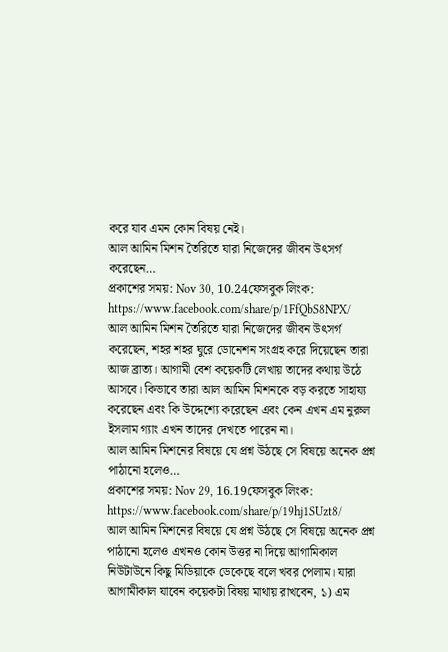করে যাব এমন কোন বিষয় নেই।
আল আমিন মিশন তৈরিতে যারা নিজেদের জীবন উৎসর্গ করেছেন…
প্রকাশের সময়: Nov 30, 10.24ফেসবুক লিংক: https://www.facebook.com/share/p/1FfQbS8NPX/
আল আমিন মিশন তৈরিতে যারা নিজেদের জীবন উৎসর্গ করেছেন, শহর শহর ঘুরে ডোনেশন সংগ্রহ করে দিয়েছেন তারা আজ ব্রাত্য। আগামী বেশ কয়েকটি লেখায় তাদের কথায় উঠে আসবে। কিভাবে তারা আল আমিন মিশনকে বড় করতে সাহায্য করেছেন এবং কি উদ্দেশ্যে করেছেন এবং কেন এখন এম নুরুল ইসলাম গ্যাং এখন তাদের দেখতে পারেন না।
আল আমিন মিশনের বিষয়ে যে প্রশ্ন উঠছে সে বিষয়ে অনেক প্রশ্ন পাঠানো হলেও…
প্রকাশের সময়: Nov 29, 16.19ফেসবুক লিংক: https://www.facebook.com/share/p/19hj1SUzt8/
আল আমিন মিশনের বিষয়ে যে প্রশ্ন উঠছে সে বিষয়ে অনেক প্রশ্ন পাঠানো হলেও এখনও কোন উত্তর না দিয়ে আগামিকাল নিউটাউনে কিছু মিডিয়াকে ডেকেছে বলে খবর পেলাম। যারা আগামীকাল যাবেন কয়েকটা বিষয় মাথায় রাখবেন, ১) এম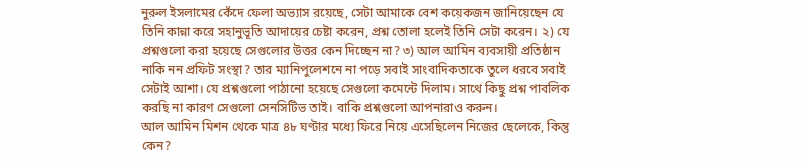নুরুল ইসলামের কেঁদে ফেলা অভ্যাস রয়েছে, সেটা আমাকে বেশ কয়েকজন জানিয়েছেন যে তিনি কান্না করে সহানুভূতি আদায়ের চেষ্টা করেন, প্রশ্ন তোলা হলেই তিনি সেটা করেন। ২) যে প্রশ্নগুলো করা হয়েছে সেগুলোর উত্তর কেন দিচ্ছেন না? ৩) আল আমিন ব্যবসায়ী প্রতিষ্ঠান নাকি নন প্রফিট সংস্থা? তার ম্যানিপুলেশনে না পড়ে সবাই সাংবাদিকতাকে তুলে ধরবে সবাই সেটাই আশা। যে প্রশ্নগুলো পাঠানো হয়েছে সেগুলো কমেন্টে দিলাম। সাথে কিছু প্রশ্ন পাবলিক করছি না কারণ সেগুলো সেনসিটিভ তাই। বাকি প্রশ্নগুলো আপনারাও করুন।
আল আমিন মিশন থেকে মাত্র ৪৮ ঘণ্টার মধ্যে ফিরে নিয়ে এসেছিলেন নিজের ছেলেকে, কিন্তু কেন?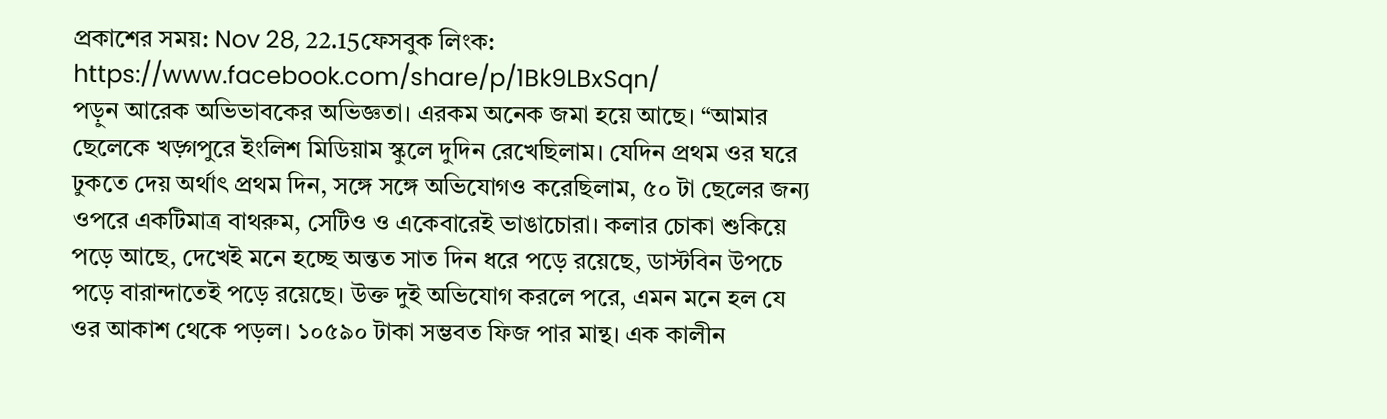প্রকাশের সময়: Nov 28, 22.15ফেসবুক লিংক: https://www.facebook.com/share/p/1Bk9LBxSqn/
পড়ুন আরেক অভিভাবকের অভিজ্ঞতা। এরকম অনেক জমা হয়ে আছে। “আমার ছেলেকে খড়্গপুরে ইংলিশ মিডিয়াম স্কুলে দুদিন রেখেছিলাম। যেদিন প্রথম ওর ঘরে ঢুকতে দেয় অর্থাৎ প্রথম দিন, সঙ্গে সঙ্গে অভিযোগও করেছিলাম, ৫০ টা ছেলের জন্য ওপরে একটিমাত্র বাথরুম, সেটিও ও একেবারেই ভাঙাচোরা। কলার চোকা শুকিয়ে পড়ে আছে, দেখেই মনে হচ্ছে অন্তত সাত দিন ধরে পড়ে রয়েছে, ডাস্টবিন উপচে পড়ে বারান্দাতেই পড়ে রয়েছে। উক্ত দুই অভিযোগ করলে পরে, এমন মনে হল যে ওর আকাশ থেকে পড়ল। ১০৫৯০ টাকা সম্ভবত ফিজ পার মান্থ। এক কালীন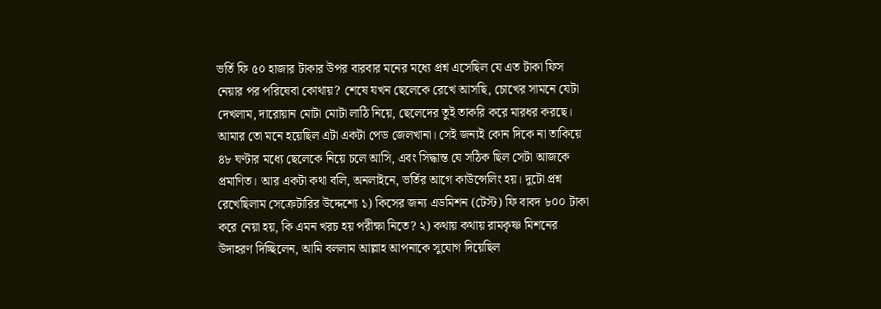ভর্তি ফি ৫০ হাজার টাকার উপর বারবার মনের মধ্যে প্রশ্ন এসেছিল যে এত টাকা ফিস নেয়ার পর পরিষেবা কোথায়? শেষে যখন ছেলেকে রেখে আসছি, চোখের সামনে যেটা দেখলাম, দারোয়ান মোটা মোটা লাঠি নিয়ে, ছেলেদের তুই তাকরি করে মারধর করছে। আমার তো মনে হয়েছিল এটা একটা পেড জেলখানা। সেই জন্যই কোন দিকে না তাকিয়ে ৪৮ ঘণ্টার মধ্যে ছেলেকে নিয়ে চলে আসি, এবং সিদ্ধান্ত যে সঠিক ছিল সেটা আজকে প্রমাণিত। আর একটা কথা বলি, অনলাইনে, ভর্তির আগে কাউন্সেলিং হয়। দুটো প্রশ্ন রেখেছিলাম সেক্রেটারির উদ্দেশ্যে ১) কিসের জন্য এডমিশন (টেস্ট) ফি বাবদ ৮০০ টাকা করে নেয়া হয়, কি এমন খরচ হয় পরীক্ষা নিতে? ২) কথায় কথায় রামকৃষ্ণ মিশনের উদাহরণ দিচ্ছিলেন, আমি বললাম আল্লাহ আপনাকে সুযোগ দিয়েছিল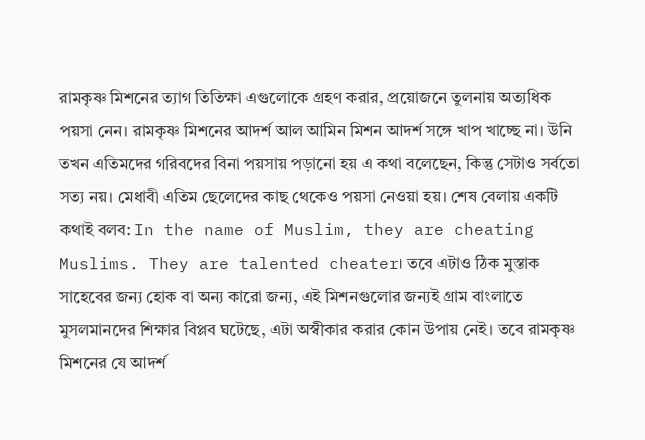রামকৃষ্ণ মিশনের ত্যাগ তিতিক্ষা এগুলোকে গ্রহণ করার, প্রয়োজনে তুলনায় অত্যধিক পয়সা নেন। রামকৃষ্ণ মিশনের আদর্শ আল আমিন মিশন আদর্শ সঙ্গে খাপ খাচ্ছে না। উনি তখন এতিমদের গরিবদের বিনা পয়সায় পড়ানো হয় এ কথা বলেছেন, কিন্তু সেটাও সর্বতো সত্য নয়। মেধাবী এতিম ছেলেদের কাছ থেকেও পয়সা নেওয়া হয়। শেষ বেলায় একটি কথাই বলব: In the name of Muslim, they are cheating Muslims. They are talented cheater। তবে এটাও ঠিক মুস্তাক সাহেবের জন্য হোক বা অন্য কারো জন্য, এই মিশনগুলোর জন্যই গ্রাম বাংলাতে মুসলমানদের শিক্ষার বিপ্লব ঘটেছে, এটা অস্বীকার করার কোন উপায় নেই। তবে রামকৃষ্ণ মিশনের যে আদর্শ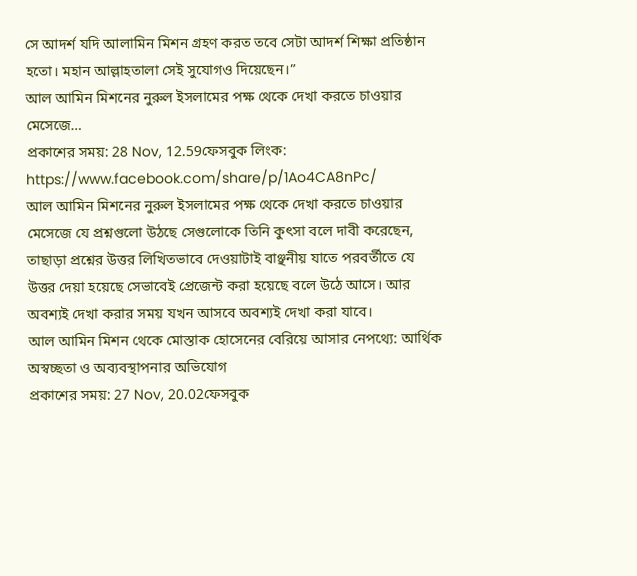সে আদর্শ যদি আলামিন মিশন গ্রহণ করত তবে সেটা আদর্শ শিক্ষা প্রতিষ্ঠান হতো। মহান আল্লাহতালা সেই সুযোগও দিয়েছেন।”
আল আমিন মিশনের নুরুল ইসলামের পক্ষ থেকে দেখা করতে চাওয়ার মেসেজে…
প্রকাশের সময়: 28 Nov, 12.59ফেসবুক লিংক: https://www.facebook.com/share/p/1Ao4CA8nPc/
আল আমিন মিশনের নুরুল ইসলামের পক্ষ থেকে দেখা করতে চাওয়ার মেসেজে যে প্রশ্নগুলো উঠছে সেগুলোকে তিনি কুৎসা বলে দাবী করেছেন, তাছাড়া প্রশ্নের উত্তর লিখিতভাবে দেওয়াটাই বাঞ্ছনীয় যাতে পরবর্তীতে যে উত্তর দেয়া হয়েছে সেভাবেই প্রেজেন্ট করা হয়েছে বলে উঠে আসে। আর অবশ্যই দেখা করার সময় যখন আসবে অবশ্যই দেখা করা যাবে।
আল আমিন মিশন থেকে মোস্তাক হোসেনের বেরিয়ে আসার নেপথ্যে: আর্থিক অস্বচ্ছতা ও অব্যবস্থাপনার অভিযোগ
প্রকাশের সময়: 27 Nov, 20.02ফেসবুক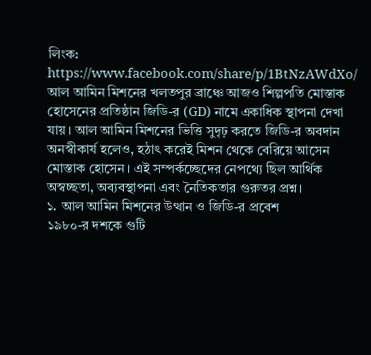লিংক: https://www.facebook.com/share/p/1BtNzAWdXo/
আল আমিন মিশনের খলতপুর ব্রাঞ্চে আজও শিল্পপতি মোস্তাক হোসেনের প্রতিষ্ঠান জিডি-র (GD) নামে একাধিক স্থাপনা দেখা যায়। আল আমিন মিশনের ভিত্তি সুদৃঢ় করতে জিডি-র অবদান অনস্বীকার্য হলেও, হঠাৎ করেই মিশন থেকে বেরিয়ে আসেন মোস্তাক হোসেন। এই সম্পর্কচ্ছেদের নেপথ্যে ছিল আর্থিক অস্বচ্ছতা, অব্যবস্থাপনা এবং নৈতিকতার গুরুতর প্রশ্ন।
১. আল আমিন মিশনের উত্থান ও জিডি-র প্রবেশ
১৯৮০-র দশকে গুটি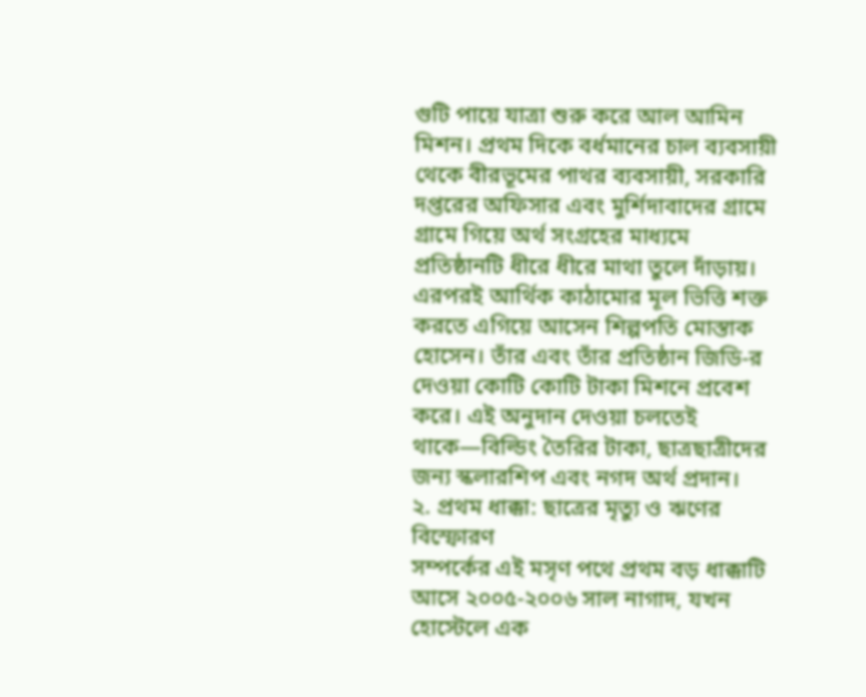গুটি পায়ে যাত্রা শুরু করে আল আমিন মিশন। প্রথম দিকে বর্ধমানের চাল ব্যবসায়ী থেকে বীরভূমের পাথর ব্যবসায়ী, সরকারি দপ্তরের অফিসার এবং মুর্শিদাবাদের গ্রামে গ্রামে গিয়ে অর্থ সংগ্রহের মাধ্যমে প্রতিষ্ঠানটি ধীরে ধীরে মাথা তুলে দাঁড়ায়। এরপরই আর্থিক কাঠামোর মূল ভিত্তি শক্ত করতে এগিয়ে আসেন শিল্পপতি মোস্তাক হোসেন। তাঁর এবং তাঁর প্রতিষ্ঠান জিডি-র দেওয়া কোটি কোটি টাকা মিশনে প্রবেশ করে। এই অনুদান দেওয়া চলতেই থাকে—বিল্ডিং তৈরির টাকা, ছাত্রছাত্রীদের জন্য স্কলারশিপ এবং নগদ অর্থ প্রদান।
২. প্রথম ধাক্কা: ছাত্রের মৃত্যু ও ঋণের বিস্ফোরণ
সম্পর্কের এই মসৃণ পথে প্রথম বড় ধাক্কাটি আসে ২০০৫-২০০৬ সাল নাগাদ, যখন হোস্টেলে এক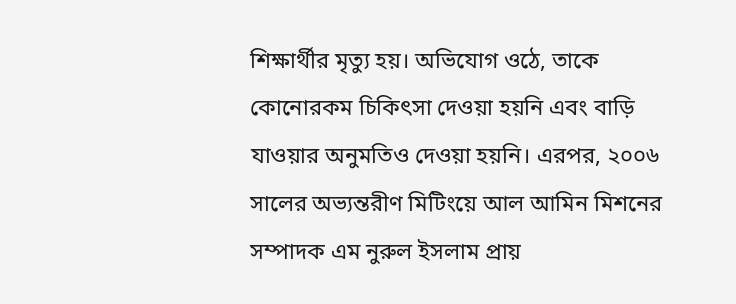শিক্ষার্থীর মৃত্যু হয়। অভিযোগ ওঠে, তাকে কোনোরকম চিকিৎসা দেওয়া হয়নি এবং বাড়ি যাওয়ার অনুমতিও দেওয়া হয়নি। এরপর, ২০০৬ সালের অভ্যন্তরীণ মিটিংয়ে আল আমিন মিশনের সম্পাদক এম নুরুল ইসলাম প্রায়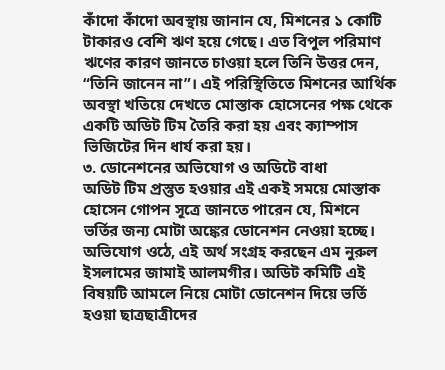কাঁদো কাঁদো অবস্থায় জানান যে, মিশনের ১ কোটি টাকারও বেশি ঋণ হয়ে গেছে। এত বিপুল পরিমাণ ঋণের কারণ জানতে চাওয়া হলে তিনি উত্তর দেন, “তিনি জানেন না”। এই পরিস্থিতিতে মিশনের আর্থিক অবস্থা খতিয়ে দেখতে মোস্তাক হোসেনের পক্ষ থেকে একটি অডিট টিম তৈরি করা হয় এবং ক্যাম্পাস ভিজিটের দিন ধার্য করা হয়।
৩. ডোনেশনের অভিযোগ ও অডিটে বাধা
অডিট টিম প্রস্তুত হওয়ার এই একই সময়ে মোস্তাক হোসেন গোপন সূত্রে জানতে পারেন যে, মিশনে ভর্তির জন্য মোটা অঙ্কের ডোনেশন নেওয়া হচ্ছে। অভিযোগ ওঠে, এই অর্থ সংগ্রহ করছেন এম নুরুল ইসলামের জামাই আলমগীর। অডিট কমিটি এই বিষয়টি আমলে নিয়ে মোটা ডোনেশন দিয়ে ভর্তি হওয়া ছাত্রছাত্রীদের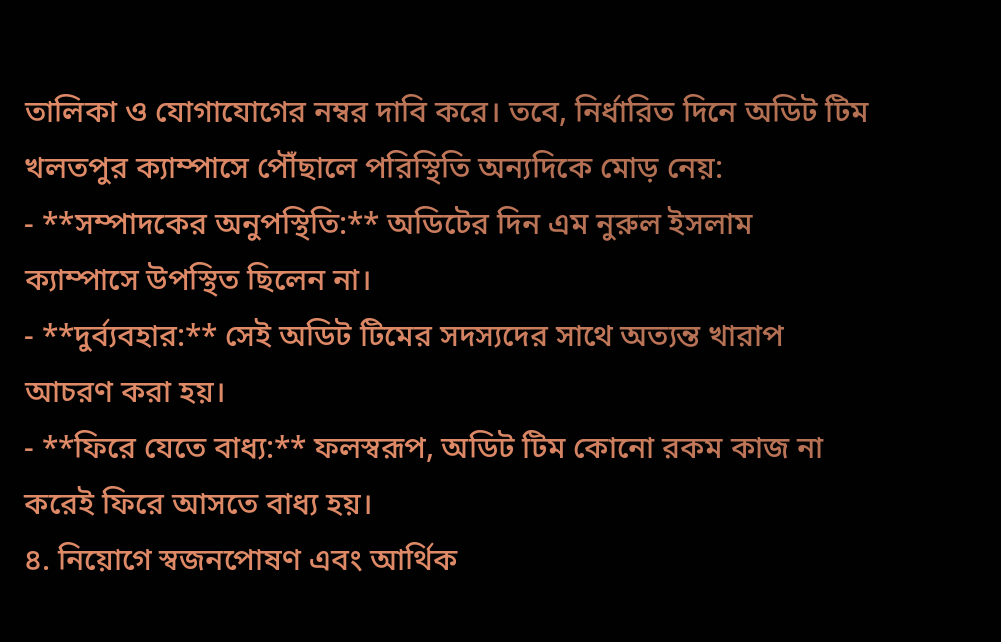তালিকা ও যোগাযোগের নম্বর দাবি করে। তবে, নির্ধারিত দিনে অডিট টিম খলতপুর ক্যাম্পাসে পৌঁছালে পরিস্থিতি অন্যদিকে মোড় নেয়:
- **সম্পাদকের অনুপস্থিতি:** অডিটের দিন এম নুরুল ইসলাম ক্যাম্পাসে উপস্থিত ছিলেন না।
- **দুর্ব্যবহার:** সেই অডিট টিমের সদস্যদের সাথে অত্যন্ত খারাপ আচরণ করা হয়।
- **ফিরে যেতে বাধ্য:** ফলস্বরূপ, অডিট টিম কোনো রকম কাজ না করেই ফিরে আসতে বাধ্য হয়।
৪. নিয়োগে স্বজনপোষণ এবং আর্থিক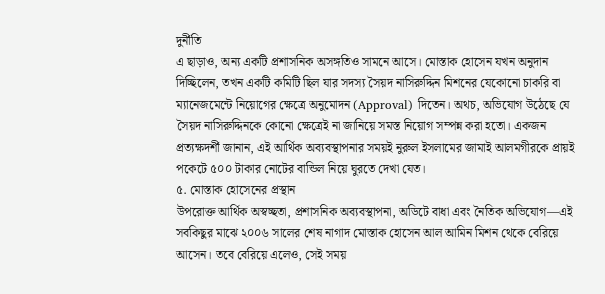দুর্নীতি
এ ছাড়াও, অন্য একটি প্রশাসনিক অসঙ্গতিও সামনে আসে। মোস্তাক হোসেন যখন অনুদান দিচ্ছিলেন, তখন একটি কমিটি ছিল যার সদস্য সৈয়দ নাসিরুদ্দিন মিশনের যেকোনো চাকরি বা ম্যানেজমেন্টে নিয়োগের ক্ষেত্রে অনুমোদন (Approval) দিতেন। অথচ, অভিযোগ উঠেছে যে সৈয়দ নাসিরুদ্দিনকে কোনো ক্ষেত্রেই না জানিয়ে সমস্ত নিয়োগ সম্পন্ন করা হতো। একজন প্রত্যক্ষদর্শী জানান, এই আর্থিক অব্যবস্থাপনার সময়ই নুরুল ইসলামের জামাই আলমগীরকে প্রায়ই পকেটে ৫০০ টাকার নোটের বান্ডিল নিয়ে ঘুরতে দেখা যেত।
৫. মোস্তাক হোসেনের প্রস্থান
উপরোক্ত আর্থিক অস্বচ্ছতা, প্রশাসনিক অব্যবস্থাপনা, অডিটে বাধা এবং নৈতিক অভিযোগ—এই সবকিছুর মাঝে ২০০৬ সালের শেষ নাগাদ মোস্তাক হোসেন আল আমিন মিশন থেকে বেরিয়ে আসেন। তবে বেরিয়ে এলেও, সেই সময়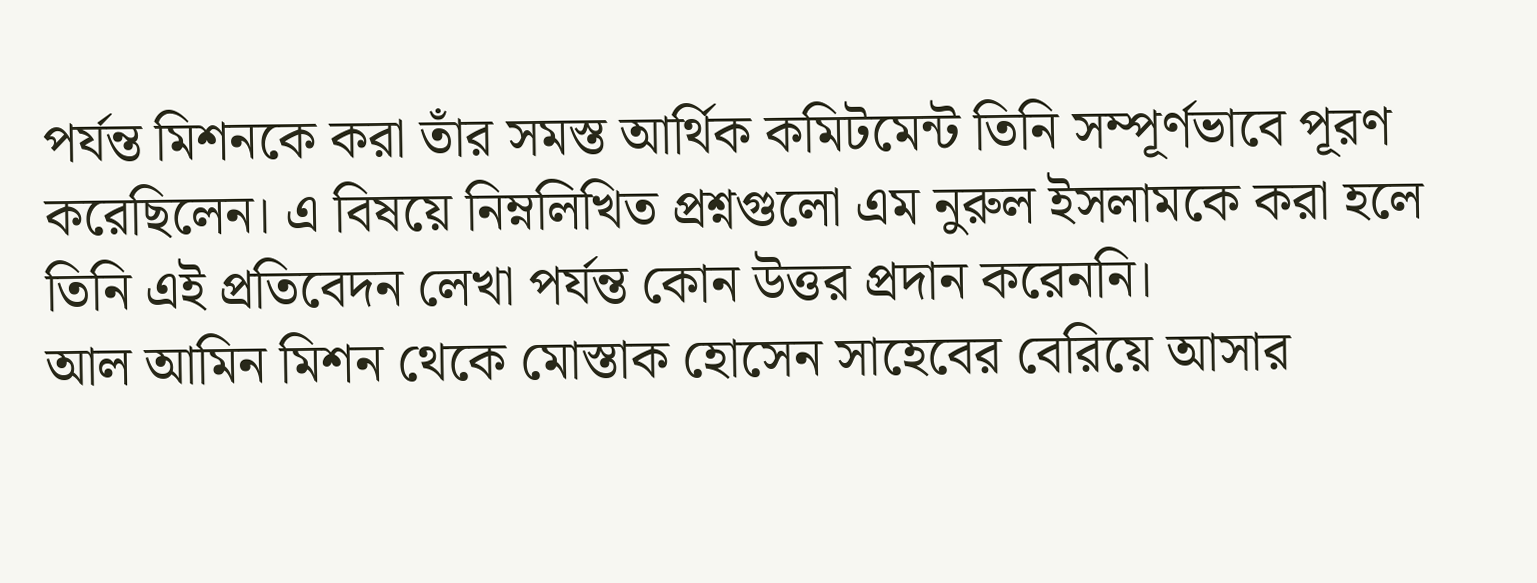পর্যন্ত মিশনকে করা তাঁর সমস্ত আর্থিক কমিটমেন্ট তিনি সম্পূর্ণভাবে পূরণ করেছিলেন। এ বিষয়ে নিম্নলিখিত প্রশ্নগুলো এম নুরুল ইসলামকে করা হলে তিনি এই প্রতিবেদন লেখা পর্যন্ত কোন উত্তর প্রদান করেননি।
আল আমিন মিশন থেকে মোস্তাক হোসেন সাহেবের বেরিয়ে আসার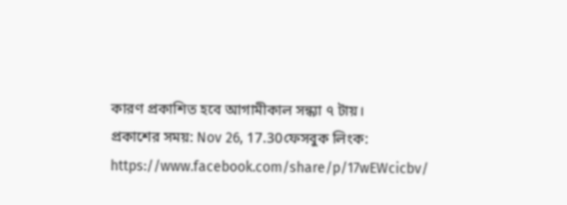কারণ প্রকাশিত হবে আগামীকাল সন্ধ্যা ৭ টায়।
প্রকাশের সময়: Nov 26, 17.30ফেসবুক লিংক: https://www.facebook.com/share/p/17wEWcicbv/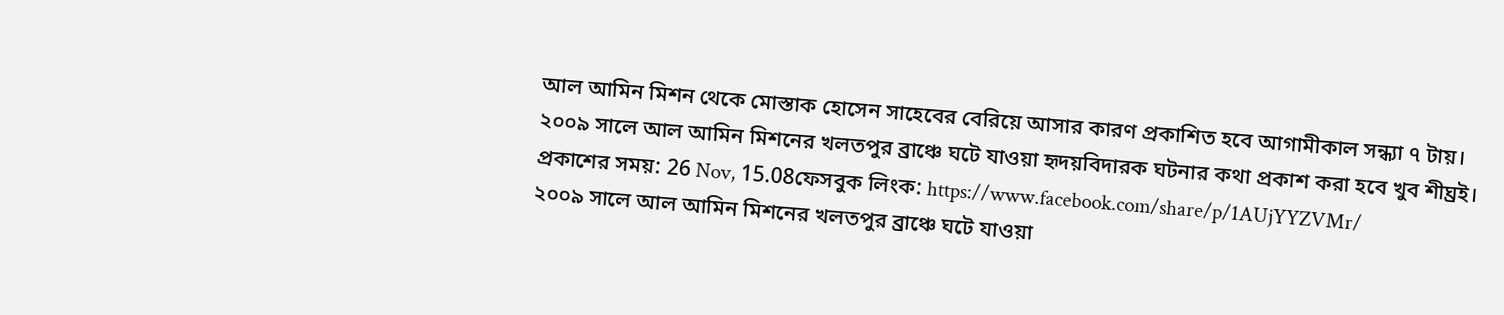আল আমিন মিশন থেকে মোস্তাক হোসেন সাহেবের বেরিয়ে আসার কারণ প্রকাশিত হবে আগামীকাল সন্ধ্যা ৭ টায়।
২০০৯ সালে আল আমিন মিশনের খলতপুর ব্রাঞ্চে ঘটে যাওয়া হৃদয়বিদারক ঘটনার কথা প্রকাশ করা হবে খুব শীঘ্রই।
প্রকাশের সময়: 26 Nov, 15.08ফেসবুক লিংক: https://www.facebook.com/share/p/1AUjYYZVMr/
২০০৯ সালে আল আমিন মিশনের খলতপুর ব্রাঞ্চে ঘটে যাওয়া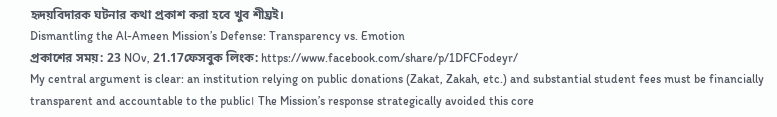হৃদয়বিদারক ঘটনার কথা প্রকাশ করা হবে খুব শীঘ্রই।
Dismantling the Al-Ameen Mission’s Defense: Transparency vs. Emotion
প্রকাশের সময়: 23 NOv, 21.17ফেসবুক লিংক: https://www.facebook.com/share/p/1DFCFodeyr/
My central argument is clear: an institution relying on public donations (Zakat, Zakah, etc.) and substantial student fees must be financially transparent and accountable to the public। The Mission’s response strategically avoided this core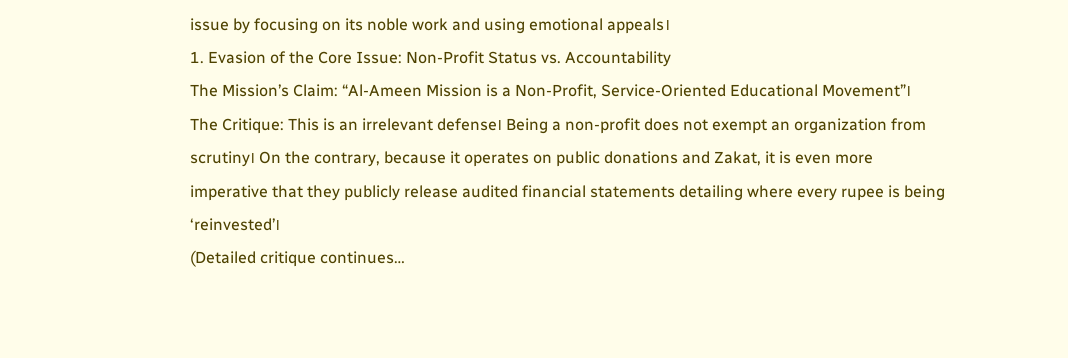issue by focusing on its noble work and using emotional appeals।
1. Evasion of the Core Issue: Non-Profit Status vs. Accountability
The Mission’s Claim: “Al-Ameen Mission is a Non-Profit, Service-Oriented Educational Movement”।
The Critique: This is an irrelevant defense। Being a non-profit does not exempt an organization from scrutiny। On the contrary, because it operates on public donations and Zakat, it is even more imperative that they publicly release audited financial statements detailing where every rupee is being ‘reinvested’।
(Detailed critique continues…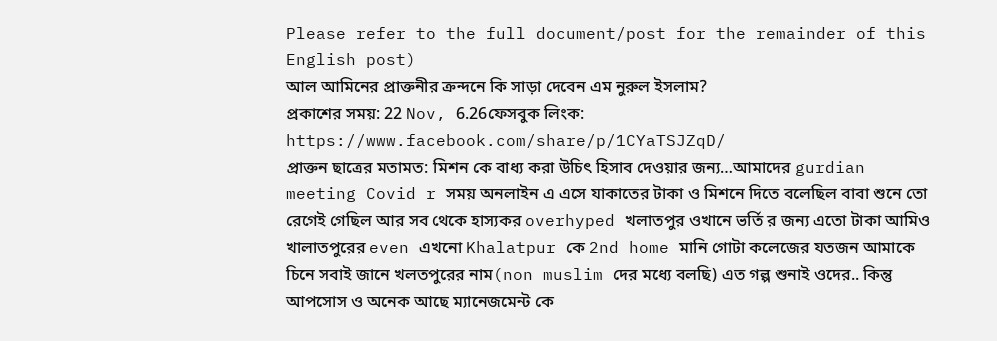Please refer to the full document/post for the remainder of this English post)
আল আমিনের প্রাক্তনীর ক্রন্দনে কি সাড়া দেবেন এম নুরুল ইসলাম?
প্রকাশের সময়: 22 Nov, 6.26ফেসবুক লিংক: https://www.facebook.com/share/p/1CYaTSJZqD/
প্রাক্তন ছাত্রের মতামত: মিশন কে বাধ্য করা উচিৎ হিসাব দেওয়ার জন্য…আমাদের gurdian meeting Covid r সময় অনলাইন এ এসে যাকাতের টাকা ও মিশনে দিতে বলেছিল বাবা শুনে তো রেগেই গেছিল আর সব থেকে হাস্যকর overhyped খলাতপুর ওখানে ভর্তি র জন্য এতো টাকা আমিও খালাতপুরের even এখনো Khalatpur কে 2nd home মানি গোটা কলেজের যতজন আমাকে চিনে সবাই জানে খলতপুরের নাম(non muslim দের মধ্যে বলছি) এত গল্প শুনাই ওদের.. কিন্তু আপসোস ও অনেক আছে ম্যানেজমেন্ট কে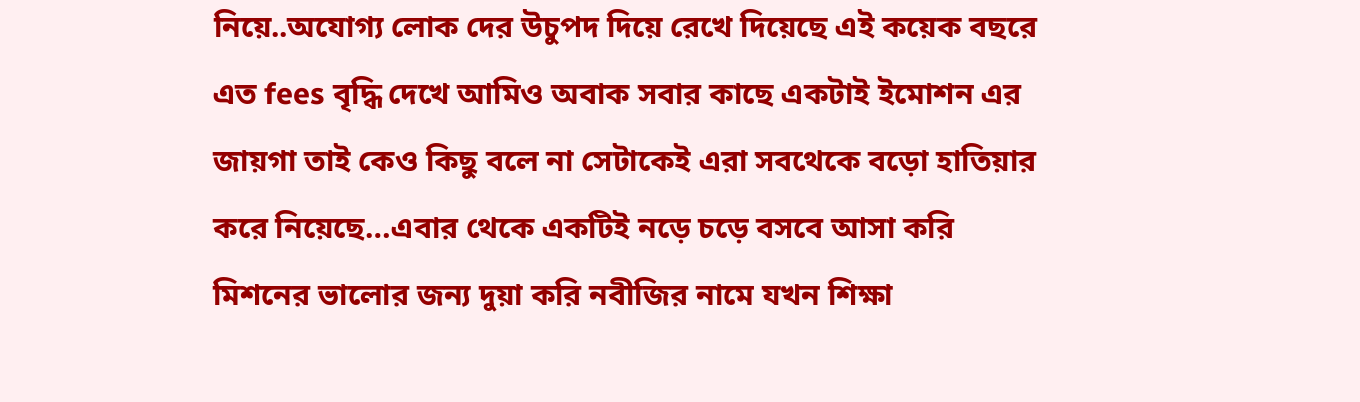নিয়ে..অযোগ্য লোক দের উচুপদ দিয়ে রেখে দিয়েছে এই কয়েক বছরে এত fees বৃদ্ধি দেখে আমিও অবাক সবার কাছে একটাই ইমোশন এর জায়গা তাই কেও কিছু বলে না সেটাকেই এরা সবথেকে বড়ো হাতিয়ার করে নিয়েছে…এবার থেকে একটিই নড়ে চড়ে বসবে আসা করি মিশনের ভালোর জন্য দুয়া করি নবীজির নামে যখন শিক্ষা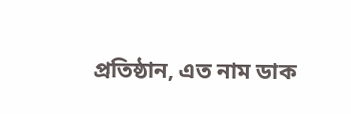প্রতিষ্ঠান, এত নাম ডাক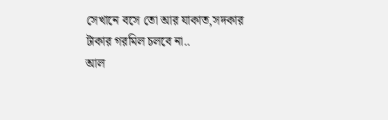সেখানে বসে তো আর যাকাত,সদকার টাকার গরমিল চলবে না..
আল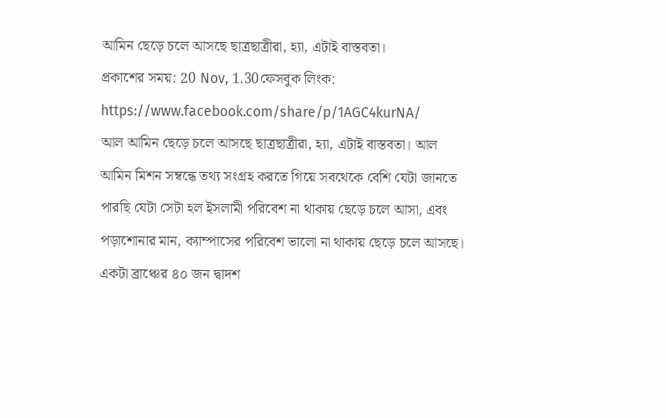আমিন ছেড়ে চলে আসছে ছাত্রছাত্রীরা, হ্যা, এটাই বাস্তবতা।
প্রকাশের সময়: 20 Nov, 1.30ফেসবুক লিংক: https://www.facebook.com/share/p/1AGC4kurNA/
আল আমিন ছেড়ে চলে আসছে ছাত্রছাত্রীরা, হ্যা, এটাই বাস্তবতা। আল আমিন মিশন সম্বন্ধে তথ্য সংগ্রহ করতে গিয়ে সবথেকে বেশি যেটা জানতে পারছি যেটা সেটা হল ইসলামী পরিবেশ না থাকায় ছেড়ে চলে আসা, এবং পড়াশোনার মান, ক্যাম্পাসের পরিবেশ ভালো না থাকায় ছেড়ে চলে আসছে। একটা ব্রাঞ্চের ৪০ জন দ্বাদশ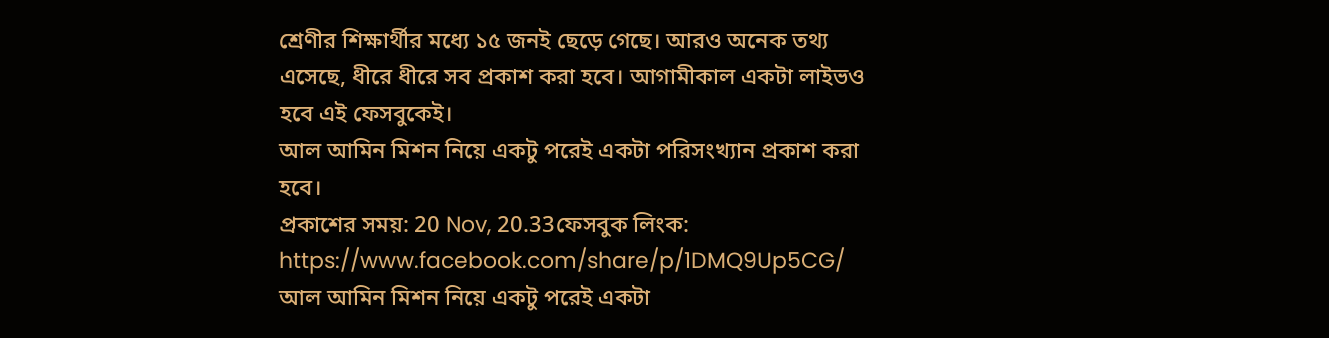শ্রেণীর শিক্ষার্থীর মধ্যে ১৫ জনই ছেড়ে গেছে। আরও অনেক তথ্য এসেছে, ধীরে ধীরে সব প্রকাশ করা হবে। আগামীকাল একটা লাইভও হবে এই ফেসবুকেই।
আল আমিন মিশন নিয়ে একটু পরেই একটা পরিসংখ্যান প্রকাশ করা হবে।
প্রকাশের সময়: 20 Nov, 20.33ফেসবুক লিংক: https://www.facebook.com/share/p/1DMQ9Up5CG/
আল আমিন মিশন নিয়ে একটু পরেই একটা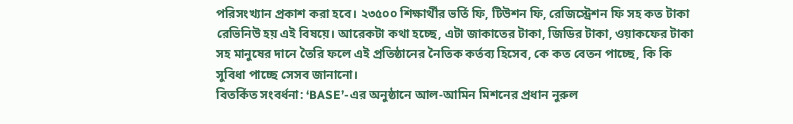পরিসংখ্যান প্রকাশ করা হবে। ২৩৫০০ শিক্ষার্থীর ভর্তি ফি, টিউশন ফি, রেজিস্ট্রেশন ফি সহ কত টাকা রেভিনিউ হয় এই বিষয়ে। আরেকটা কথা হচ্ছে, এটা জাকাতের টাকা, জিডির টাকা, ওয়াকফের টাকা সহ মানুষের দানে তৈরি ফলে এই প্রতিষ্ঠানের নৈতিক কর্তব্য হিসেব, কে কত বেতন পাচ্ছে, কি কি সুবিধা পাচ্ছে সেসব জানানো।
বিতর্কিত সংবর্ধনা: ‘BASE’-এর অনুষ্ঠানে আল-আমিন মিশনের প্রধান নুরুল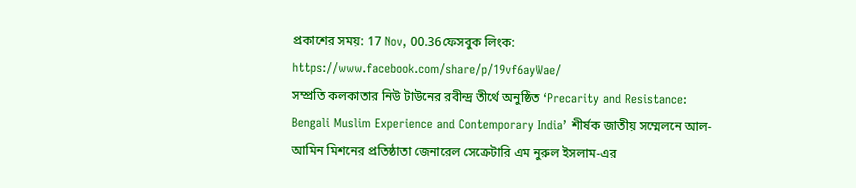প্রকাশের সময়: 17 Nov, 00.36ফেসবুক লিংক: https://www.facebook.com/share/p/19vf6ayWae/
সম্প্রতি কলকাতার নিউ টাউনের রবীন্দ্র তীর্থে অনুষ্ঠিত ‘Precarity and Resistance: Bengali Muslim Experience and Contemporary India’ শীর্ষক জাতীয় সম্মেলনে আল-আমিন মিশনের প্রতিষ্ঠাতা জেনারেল সেক্রেটারি এম নুরুল ইসলাম-এর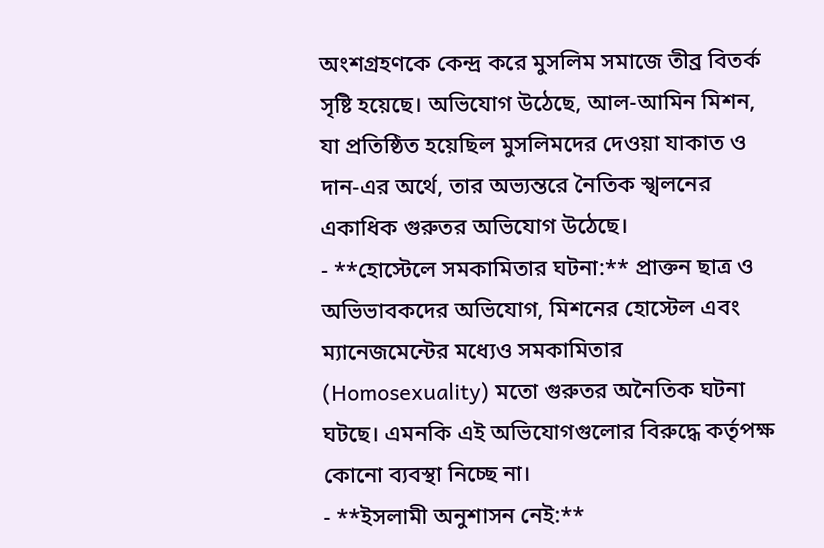অংশগ্রহণকে কেন্দ্র করে মুসলিম সমাজে তীব্র বিতর্ক সৃষ্টি হয়েছে। অভিযোগ উঠেছে, আল-আমিন মিশন, যা প্রতিষ্ঠিত হয়েছিল মুসলিমদের দেওয়া যাকাত ও দান-এর অর্থে, তার অভ্যন্তরে নৈতিক স্খলনের একাধিক গুরুতর অভিযোগ উঠেছে।
- **হোস্টেলে সমকামিতার ঘটনা:** প্রাক্তন ছাত্র ও অভিভাবকদের অভিযোগ, মিশনের হোস্টেল এবং ম্যানেজমেন্টের মধ্যেও সমকামিতার (Homosexuality) মতো গুরুতর অনৈতিক ঘটনা ঘটছে। এমনকি এই অভিযোগগুলোর বিরুদ্ধে কর্তৃপক্ষ কোনো ব্যবস্থা নিচ্ছে না।
- **ইসলামী অনুশাসন নেই:**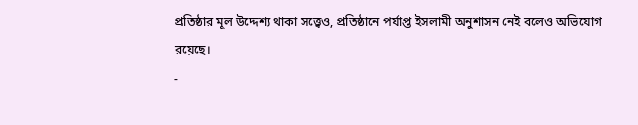প্রতিষ্ঠার মূল উদ্দেশ্য থাকা সত্ত্বেও, প্রতিষ্ঠানে পর্যাপ্ত ইসলামী অনুশাসন নেই বলেও অভিযোগ রয়েছে।
-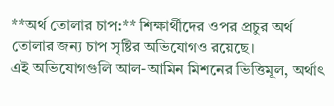**অর্থ তোলার চাপ:** শিক্ষার্থীদের ওপর প্রচুর অর্থ তোলার জন্য চাপ সৃষ্টির অভিযোগও রয়েছে।
এই অভিযোগগুলি আল-আমিন মিশনের ভিত্তিমূল, অর্থাৎ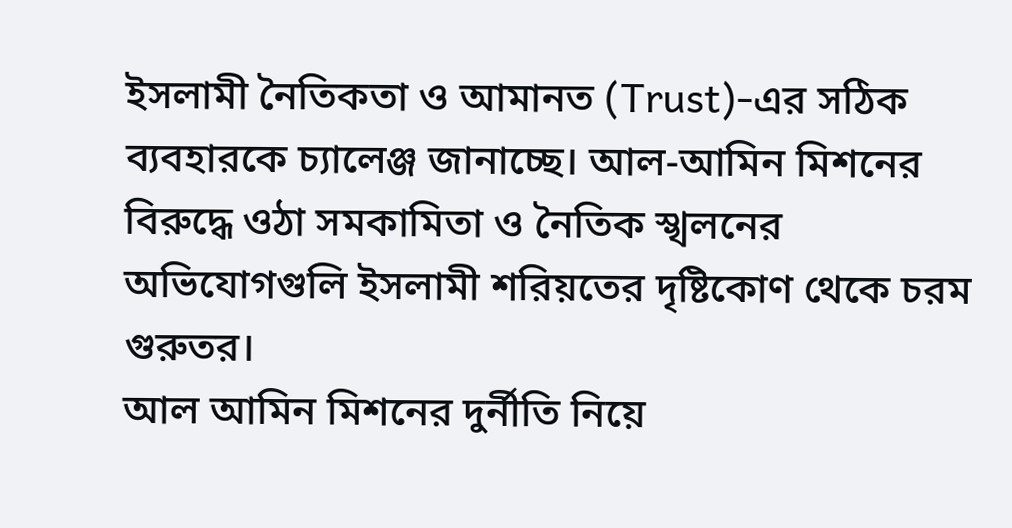ইসলামী নৈতিকতা ও আমানত (Trust)-এর সঠিক ব্যবহারকে চ্যালেঞ্জ জানাচ্ছে। আল-আমিন মিশনের বিরুদ্ধে ওঠা সমকামিতা ও নৈতিক স্খলনের অভিযোগগুলি ইসলামী শরিয়তের দৃষ্টিকোণ থেকে চরম গুরুতর।
আল আমিন মিশনের দুর্নীতি নিয়ে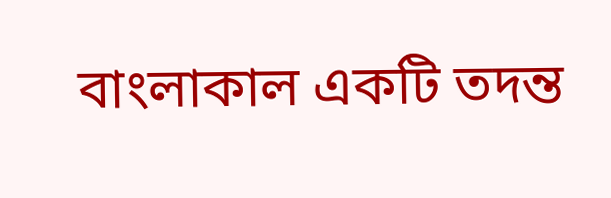বাংলাকাল একটি তদন্ত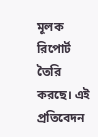মূলক রিপোর্ট তৈরি করছে। এই প্রতিবেদন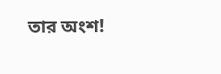তার অংশ!